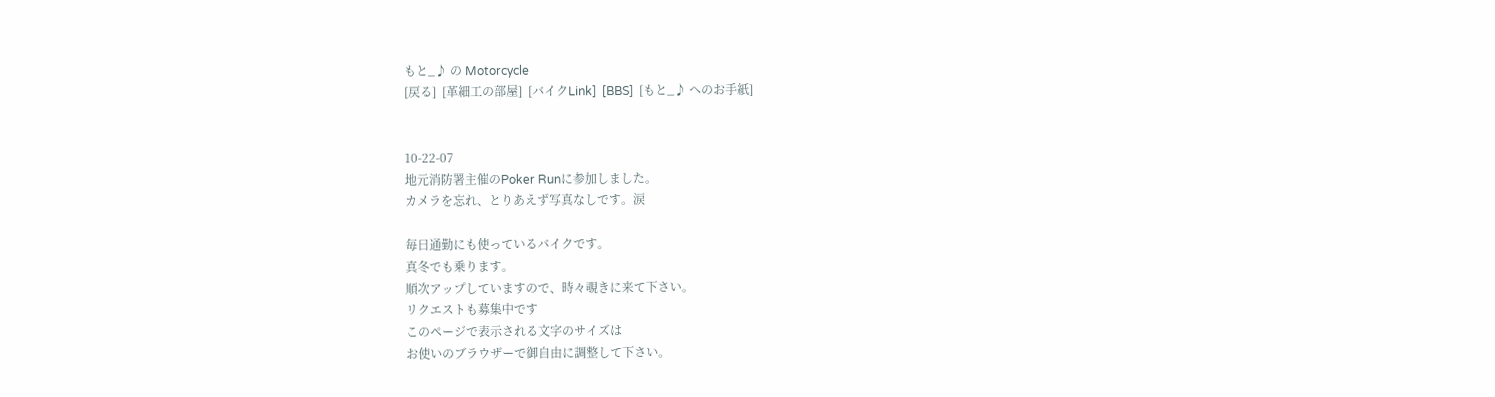もと_♪ の Motorcycle
[戻る]  [革細工の部屋]  [バイクLink]  [BBS]  [もと_♪ へのお手紙]


10-22-07
地元消防署主催のPoker Runに参加しました。
カメラを忘れ、とりあえず写真なしです。涙

毎日通勤にも使っているバイクです。
真冬でも乗ります。
順次アップしていますので、時々覗きに来て下さい。
リクエストも募集中です
このページで表示される文字のサイズは
お使いのブラウザーで御自由に調整して下さい。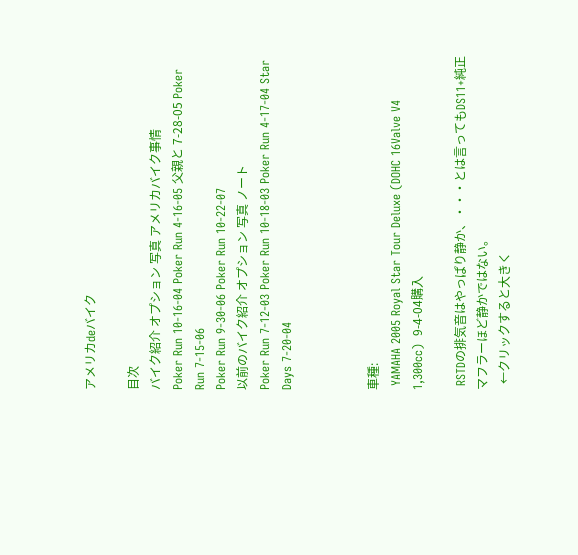アメリカdeバイク

目次
バイク紹介 オプション 写真 アメリカバイク事情
Poker Run 10-16-04 Poker Run 4-16-05 父親と 7-28-05 Poker Run 7-15-06
Poker Run 9-30-06 Poker Run 10-22-07
以前のバイク紹介 オプション 写真 ノート
Poker Run 7-12-03 Poker Run 10-18-03 Poker Run 4-17-04 Star Days 7-20-04



車種:
 YAMAHA 2005 Royal Star Tour Deluxe (DOHC 16Valve V4 1,300cc)  9-4-04購入

 RSTDの排気音はやっぱり静か、・・・とは言ってもDS11+純正マフラーほど静かではない。
  ←クリックすると大きく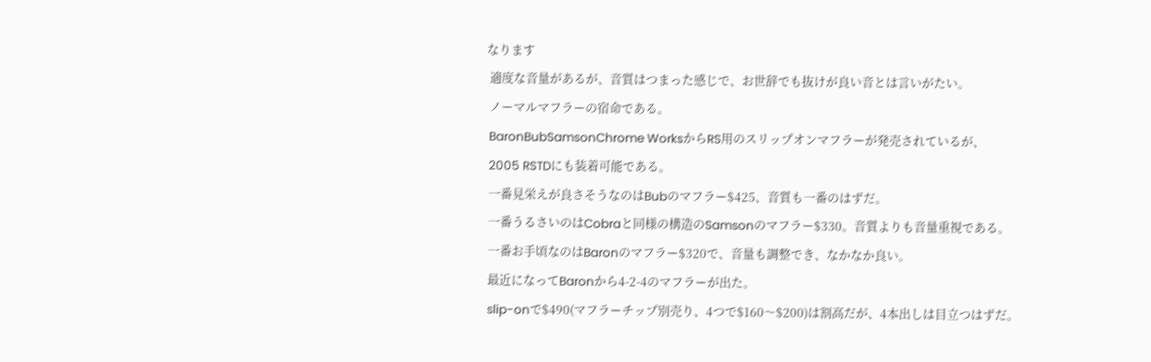なります
 適度な音量があるが、音質はつまった感じで、お世辞でも抜けが良い音とは言いがたい。
 ノーマルマフラーの宿命である。
 BaronBubSamsonChrome WorksからRS用のスリップオンマフラーが発売されているが、
 2005 RSTDにも装着可能である。
 一番見栄えが良さそうなのはBubのマフラー$425、音質も一番のはずだ。
 一番うるさいのはCobraと同様の構造のSamsonのマフラー$330。音質よりも音量重視である。
 一番お手頃なのはBaronのマフラー$320で、音量も調整でき、なかなか良い。
 最近になってBaronから4-2-4のマフラーが出た。
 slip-onで$490(マフラーチップ別売り、4つで$160〜$200)は割高だが、4本出しは目立つはずだ。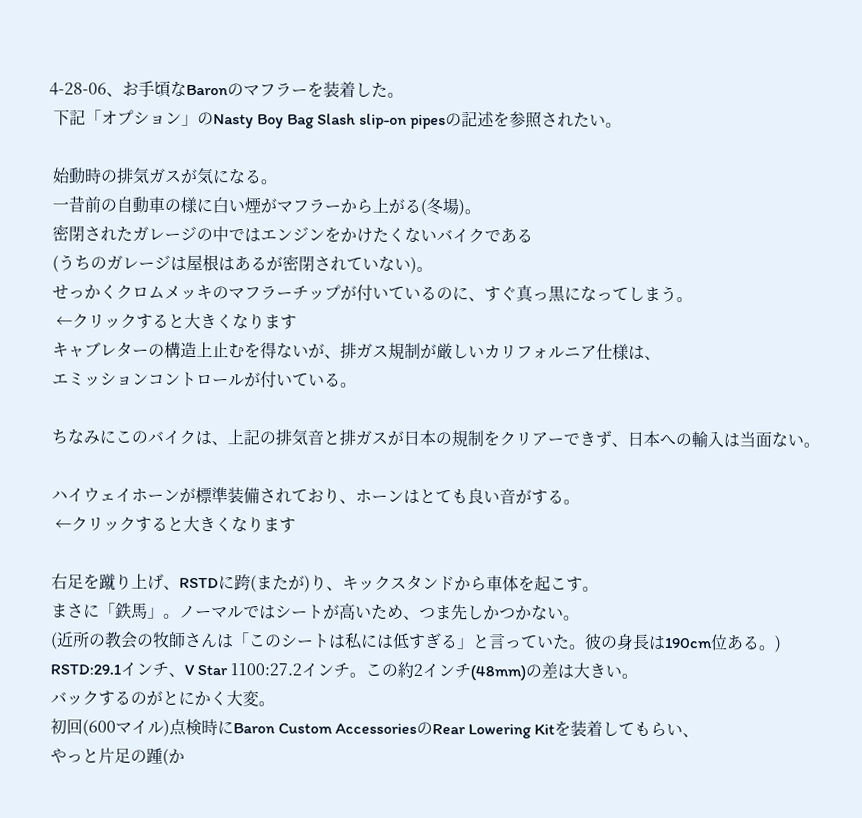4-28-06、お手頃なBaronのマフラーを装着した。
 下記「オプション」のNasty Boy Bag Slash slip-on pipesの記述を参照されたい。

 始動時の排気ガスが気になる。
 一昔前の自動車の様に白い煙がマフラーから上がる(冬場)。
 密閉されたガレージの中ではエンジンをかけたくないバイクである
 (うちのガレージは屋根はあるが密閉されていない)。
 せっかくクロムメッキのマフラーチップが付いているのに、すぐ真っ黒になってしまう。
  ←クリックすると大きくなります
 キャブレターの構造上止むを得ないが、排ガス規制が厳しいカリフォルニア仕様は、
 エミッションコントロールが付いている。

 ちなみにこのバイクは、上記の排気音と排ガスが日本の規制をクリアーできず、日本への輸入は当面ない。

 ハイウェイホーンが標準装備されており、ホーンはとても良い音がする。
  ←クリックすると大きくなります

 右足を蹴り上げ、RSTDに跨(またが)り、キックスタンドから車体を起こす。
 まさに「鉄馬」。ノーマルではシートが高いため、つま先しかつかない。
 (近所の教会の牧師さんは「このシートは私には低すぎる」と言っていた。彼の身長は190cm位ある。)
 RSTD:29.1インチ、V Star 1100:27.2インチ。この約2インチ(48mm)の差は大きい。
 バックするのがとにかく大変。
 初回(600マイル)点検時にBaron Custom AccessoriesのRear Lowering Kitを装着してもらい、
 やっと片足の踵(か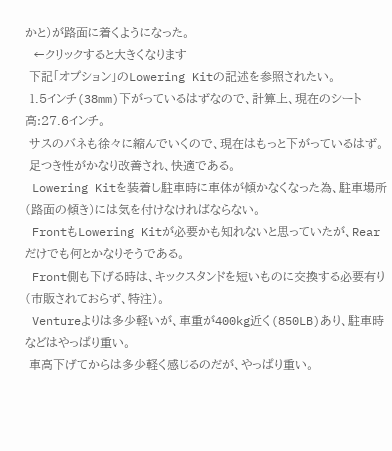かと)が路面に着くようになった。
  ←クリックすると大きくなります
 下記「オプション」のLowering Kitの記述を参照されたい。
 1.5インチ(38mm)下がっているはずなので、計算上、現在のシート高:27.6インチ。
 サスのバネも徐々に縮んでいくので、現在はもっと下がっているはず。
 足つき性がかなり改善され、快適である。
 Lowering Kitを装着し駐車時に車体が傾かなくなった為、駐車場所(路面の傾き)には気を付けなければならない。
 FrontもLowering Kitが必要かも知れないと思っていたが、Rearだけでも何とかなりそうである。
 Front側も下げる時は、キックスタンドを短いものに交換する必要有り(市販されておらず、特注)。
 Ventureよりは多少軽いが、車重が400kg近く(850LB)あり、駐車時などはやっぱり重い。
 車高下げてからは多少軽く感じるのだが、やっぱり重い。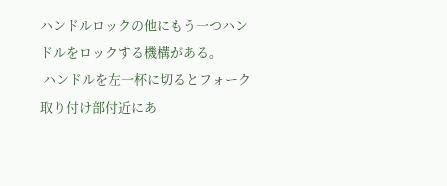ハンドルロックの他にもう一つハンドルをロックする機構がある。
 ハンドルを左一杯に切るとフォーク取り付け部付近にあ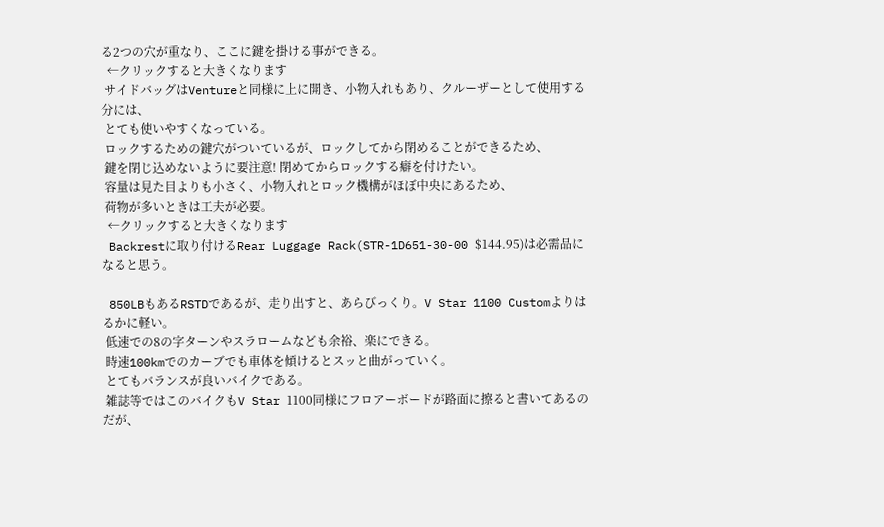る2つの穴が重なり、ここに鍵を掛ける事ができる。
  ←クリックすると大きくなります
 サイドバッグはVentureと同様に上に開き、小物入れもあり、クルーザーとして使用する分には、
 とても使いやすくなっている。
 ロックするための鍵穴がついているが、ロックしてから閉めることができるため、
 鍵を閉じ込めないように要注意! 閉めてからロックする癖を付けたい。
 容量は見た目よりも小さく、小物入れとロック機構がほぼ中央にあるため、
 荷物が多いときは工夫が必要。
  ←クリックすると大きくなります
 Backrestに取り付けるRear Luggage Rack(STR-1D651-30-00 $144.95)は必需品になると思う。

 850LBもあるRSTDであるが、走り出すと、あらびっくり。V Star 1100 Customよりはるかに軽い。
 低速での8の字ターンやスラロームなども余裕、楽にできる。
 時速100kmでのカーブでも車体を傾けるとスッと曲がっていく。
 とてもバランスが良いバイクである。
 雑誌等ではこのバイクもV Star 1100同様にフロアーボードが路面に擦ると書いてあるのだが、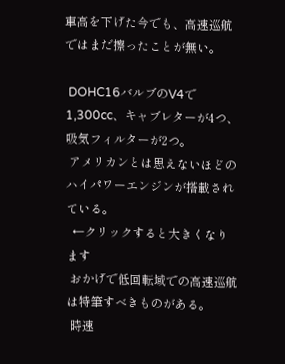車高を下げた今でも、高速巡航ではまだ擦ったことが無い。

 DOHC16バルブのV4で1,300cc、キャブレターが4つ、吸気フィルターが2つ。
 アメリカンとは思えないほどのハイパワーエンジンが搭載されている。
  ←クリックすると大きくなります
 おかげで低回転域での高速巡航は特筆すべきものがある。
 時速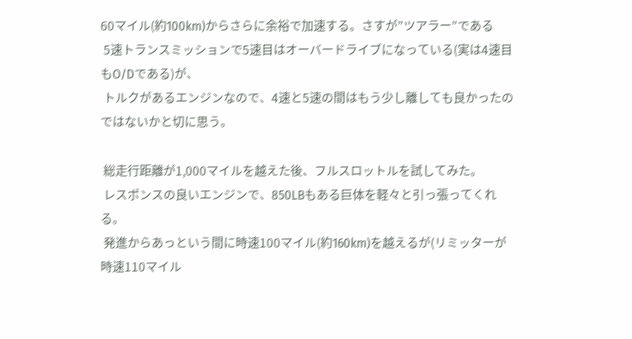60マイル(約100km)からさらに余裕で加速する。さすが”ツアラー”である
 5速トランスミッションで5速目はオーバードライブになっている(実は4速目もO/Dである)が、
 トルクがあるエンジンなので、4速と5速の間はもう少し離しても良かったのではないかと切に思う。

 総走行距離が1,000マイルを越えた後、フルスロットルを試してみた。
 レスポンスの良いエンジンで、850LBもある巨体を軽々と引っ張ってくれる。
 発進からあっという間に時速100マイル(約160km)を越えるが(リミッターが時速110マイル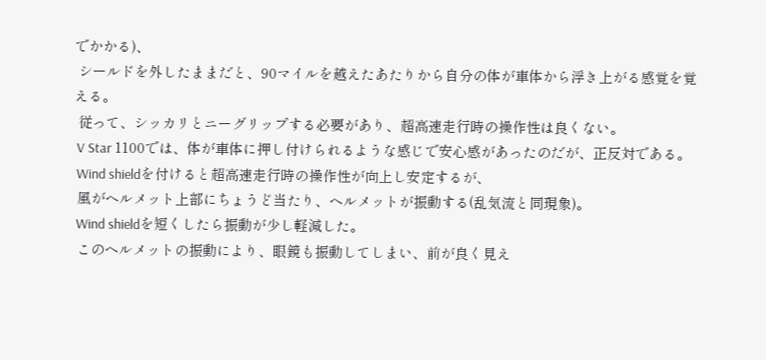でかかる)、
 シールドを外したままだと、90マイルを越えたあたりから自分の体が車体から浮き上がる感覚を覚える。
 従って、シッカリとニーグリップする必要があり、超高速走行時の操作性は良くない。
 V Star 1100では、体が車体に押し付けられるような感じで安心感があったのだが、正反対である。
 Wind shieldを付けると超高速走行時の操作性が向上し安定するが、
 風がヘルメット上部にちょうど当たり、ヘルメットが振動する(乱気流と同現象)。
 Wind shieldを短くしたら振動が少し軽減した。
 このヘルメットの振動により、眼鏡も振動してしまい、前が良く見え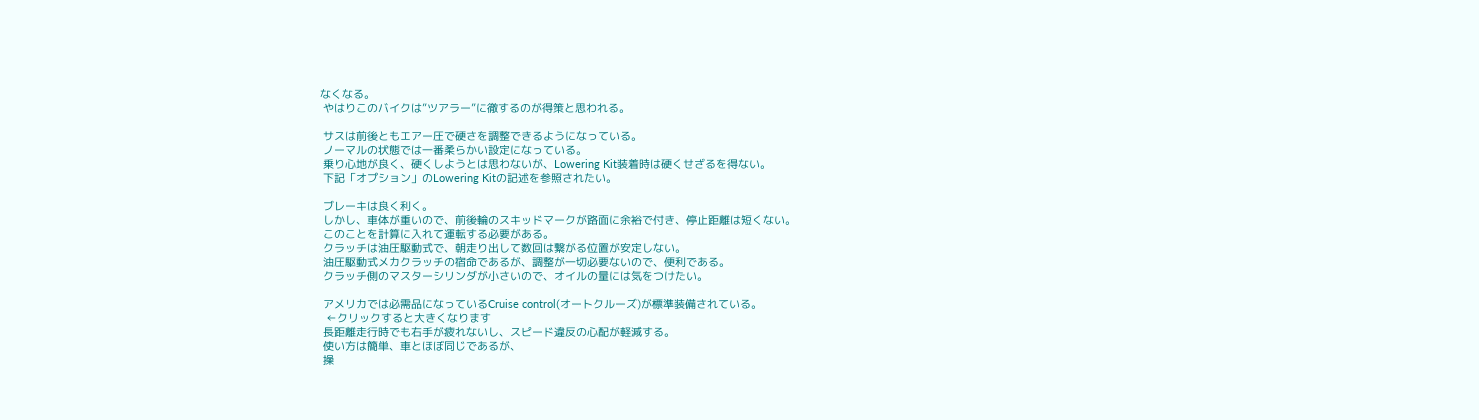なくなる。
 やはりこのバイクは”ツアラー”に徹するのが得策と思われる。

 サスは前後ともエアー圧で硬さを調整できるようになっている。
 ノーマルの状態では一番柔らかい設定になっている。
 乗り心地が良く、硬くしようとは思わないが、Lowering Kit装着時は硬くせざるを得ない。
 下記「オプション」のLowering Kitの記述を参照されたい。

 ブレーキは良く利く。
 しかし、車体が重いので、前後輪のスキッドマークが路面に余裕で付き、停止距離は短くない。
 このことを計算に入れて運転する必要がある。
 クラッチは油圧駆動式で、朝走り出して数回は繋がる位置が安定しない。
 油圧駆動式メカクラッチの宿命であるが、調整が一切必要ないので、便利である。
 クラッチ側のマスターシリンダが小さいので、オイルの量には気をつけたい。

 アメリカでは必需品になっているCruise control(オートクルーズ)が標準装備されている。
  ←クリックすると大きくなります
 長距離走行時でも右手が疲れないし、スピード違反の心配が軽減する。
 使い方は簡単、車とほぼ同じであるが、
 操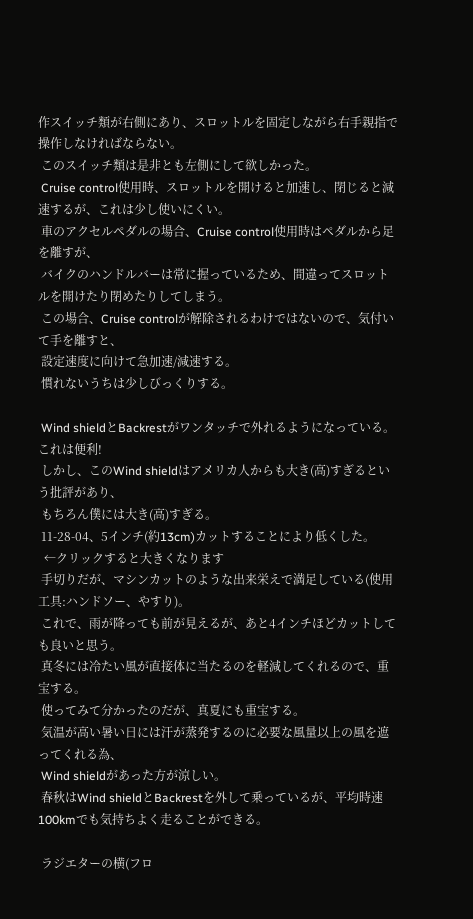作スイッチ類が右側にあり、スロットルを固定しながら右手親指で操作しなければならない。
 このスイッチ類は是非とも左側にして欲しかった。
 Cruise control使用時、スロットルを開けると加速し、閉じると減速するが、これは少し使いにくい。
 車のアクセルペダルの場合、Cruise control使用時はペダルから足を離すが、
 バイクのハンドルバーは常に握っているため、間違ってスロットルを開けたり閉めたりしてしまう。
 この場合、Cruise controlが解除されるわけではないので、気付いて手を離すと、
 設定速度に向けて急加速/減速する。
 慣れないうちは少しびっくりする。

 Wind shieldとBackrestがワンタッチで外れるようになっている。これは便利!
 しかし、このWind shieldはアメリカ人からも大き(高)すぎるという批評があり、
 もちろん僕には大き(高)すぎる。
 11-28-04、5インチ(約13cm)カットすることにより低くした。
  ←クリックすると大きくなります
 手切りだが、マシンカットのような出来栄えで満足している(使用工具:ハンドソー、やすり)。
 これで、雨が降っても前が見えるが、あと4インチほどカットしても良いと思う。
 真冬には冷たい風が直接体に当たるのを軽減してくれるので、重宝する。
 使ってみて分かったのだが、真夏にも重宝する。
 気温が高い暑い日には汗が蒸発するのに必要な風量以上の風を遮ってくれる為、
 Wind shieldがあった方が涼しい。
 春秋はWind shieldとBackrestを外して乗っているが、平均時速100kmでも気持ちよく走ることができる。

 ラジエターの横(フロ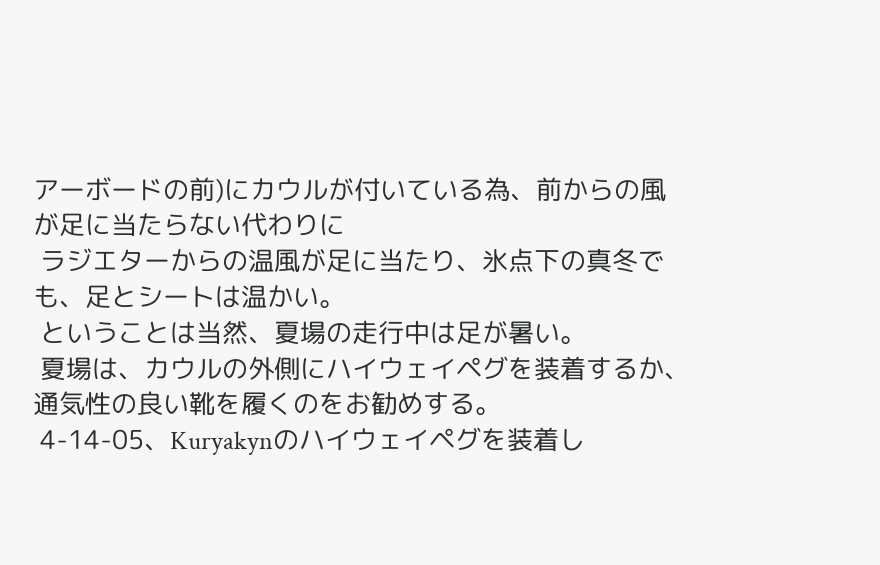アーボードの前)にカウルが付いている為、前からの風が足に当たらない代わりに
 ラジエターからの温風が足に当たり、氷点下の真冬でも、足とシートは温かい。
 ということは当然、夏場の走行中は足が暑い。
 夏場は、カウルの外側にハイウェイペグを装着するか、通気性の良い靴を履くのをお勧めする。
 4-14-05、Kuryakynのハイウェイペグを装着し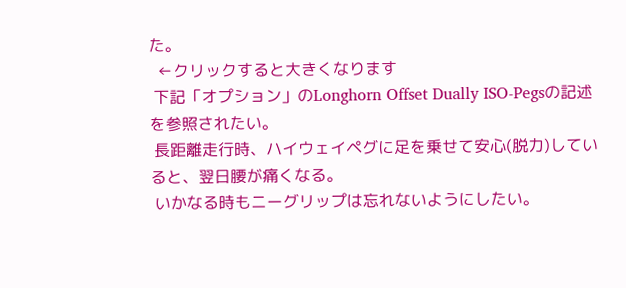た。
  ←クリックすると大きくなります
 下記「オプション」のLonghorn Offset Dually ISO-Pegsの記述を参照されたい。
 長距離走行時、ハイウェイペグに足を乗せて安心(脱力)していると、翌日腰が痛くなる。
 いかなる時もニーグリップは忘れないようにしたい。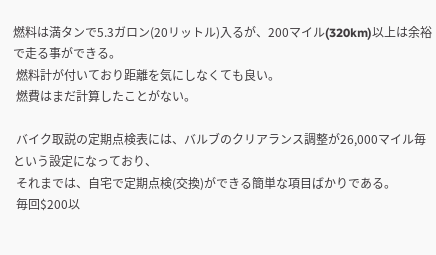燃料は満タンで5.3ガロン(20リットル)入るが、200マイル(320km)以上は余裕で走る事ができる。
 燃料計が付いており距離を気にしなくても良い。
 燃費はまだ計算したことがない。

 バイク取説の定期点検表には、バルブのクリアランス調整が26,000マイル毎という設定になっており、
 それまでは、自宅で定期点検(交換)ができる簡単な項目ばかりである。
 毎回$200以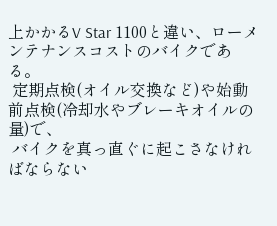上かかるV Star 1100と違い、ローメンテナンスコストのバイクである。
 定期点検(オイル交換など)や始動前点検(冷却水やブレーキオイルの量)で、
 バイクを真っ直ぐに起こさなければならない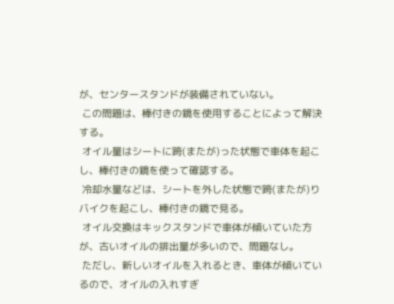が、センタースタンドが装備されていない。
 この問題は、棒付きの鏡を使用することによって解決する。
 オイル量はシートに跨(またが)った状態で車体を起こし、棒付きの鏡を使って確認する。
 冷却水量などは、シートを外した状態で跨(またが)りバイクを起こし、棒付きの鏡で見る。
 オイル交換はキックスタンドで車体が傾いていた方が、古いオイルの排出量が多いので、問題なし。
 ただし、新しいオイルを入れるとき、車体が傾いているので、オイルの入れすぎ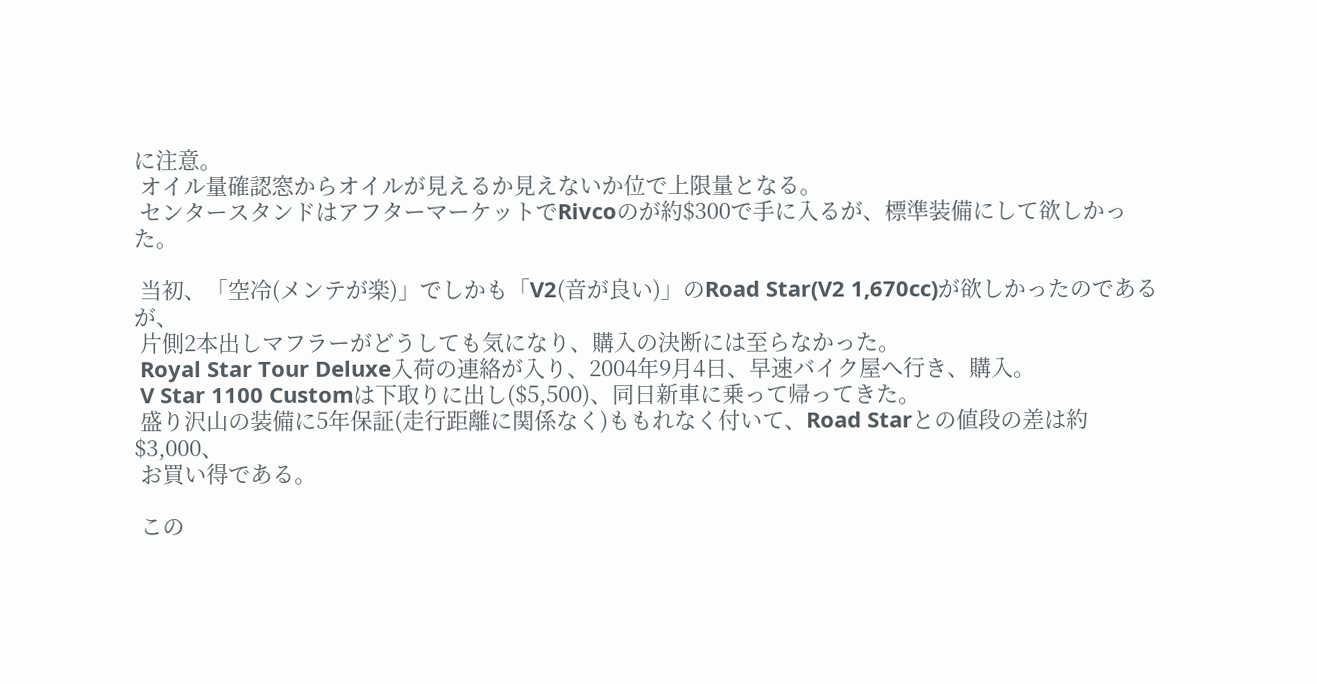に注意。
 オイル量確認窓からオイルが見えるか見えないか位で上限量となる。
 センタースタンドはアフターマーケットでRivcoのが約$300で手に入るが、標準装備にして欲しかった。

 当初、「空冷(メンテが楽)」でしかも「V2(音が良い)」のRoad Star(V2 1,670cc)が欲しかったのであるが、
 片側2本出しマフラーがどうしても気になり、購入の決断には至らなかった。
 Royal Star Tour Deluxe入荷の連絡が入り、2004年9月4日、早速バイク屋へ行き、購入。
 V Star 1100 Customは下取りに出し($5,500)、同日新車に乗って帰ってきた。
 盛り沢山の装備に5年保証(走行距離に関係なく)ももれなく付いて、Road Starとの値段の差は約$3,000、
 お買い得である。

 この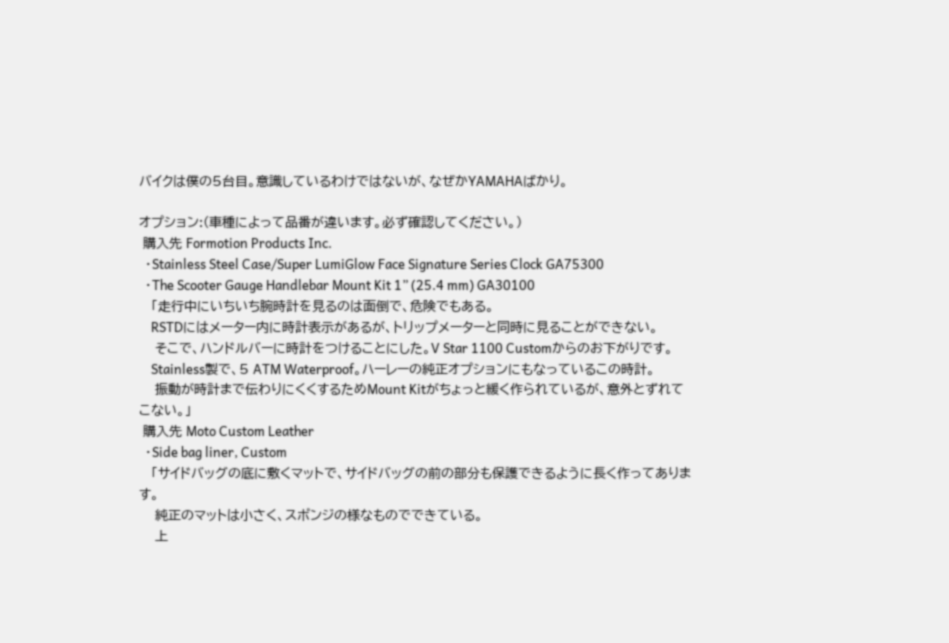バイクは僕の5台目。意識しているわけではないが、なぜかYAMAHAばかり。

オプション:(車種によって品番が違います。必ず確認してください。)
 購入先 Formotion Products Inc.
  ・Stainless Steel Case/Super LumiGlow Face Signature Series Clock GA75300
  ・The Scooter Gauge Handlebar Mount Kit 1” (25.4 mm) GA30100
   「走行中にいちいち腕時計を見るのは面倒で、危険でもある。
    RSTDにはメーター内に時計表示があるが、トリップメーターと同時に見ることができない。
    そこで、ハンドルバーに時計をつけることにした。V Star 1100 Customからのお下がりです。
    Stainless製で、5 ATM Waterproof。ハーレーの純正オプションにもなっているこの時計。
    振動が時計まで伝わりにくくするためMount Kitがちょっと緩く作られているが、意外とずれてこない。」
 購入先 Moto Custom Leather
  ・Side bag liner, Custom
   「サイドバッグの底に敷くマットで、サイドバッグの前の部分も保護できるように長く作ってあります。
    純正のマットは小さく、スポンジの様なものでできている。
    上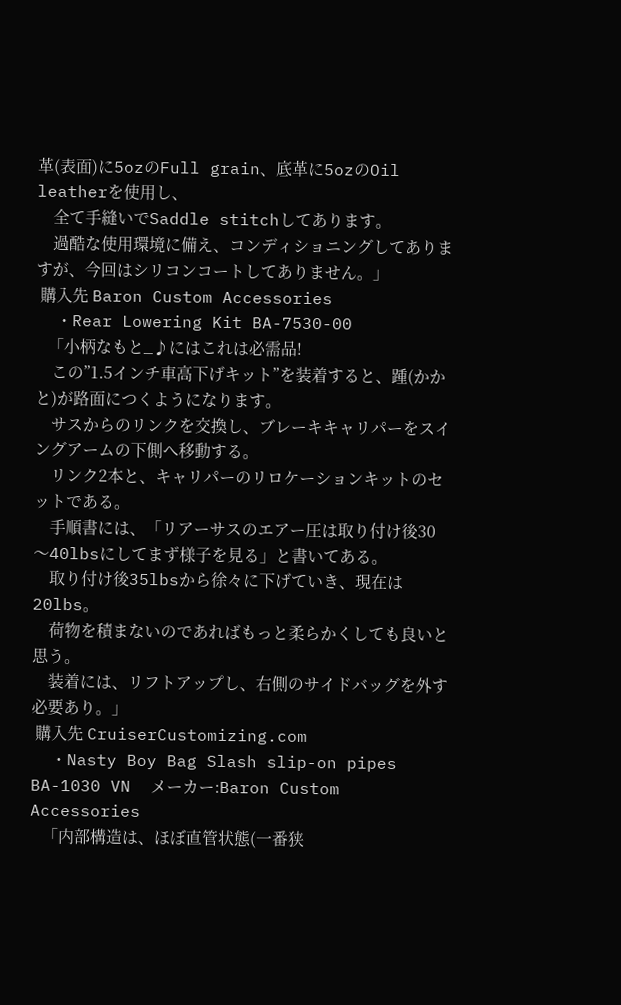革(表面)に5ozのFull grain、底革に5ozのOil leatherを使用し、
    全て手縫いでSaddle stitchしてあります。
    過酷な使用環境に備え、コンディショニングしてありますが、今回はシリコンコートしてありません。」
 購入先 Baron Custom Accessories
  ・Rear Lowering Kit BA-7530-00
   「小柄なもと_♪にはこれは必需品!
    この”1.5インチ車高下げキット”を装着すると、踵(かかと)が路面につくようになります。
    サスからのリンクを交換し、ブレーキキャリパーをスイングアームの下側へ移動する。
    リンク2本と、キャリパーのリロケーションキットのセットである。
    手順書には、「リアーサスのエアー圧は取り付け後30〜40lbsにしてまず様子を見る」と書いてある。
    取り付け後35lbsから徐々に下げていき、現在は20lbs。
    荷物を積まないのであればもっと柔らかくしても良いと思う。
    装着には、リフトアップし、右側のサイドバッグを外す必要あり。」
 購入先 CruiserCustomizing.com
  ・Nasty Boy Bag Slash slip-on pipes BA-1030 VN  メーカー:Baron Custom Accessories
   「内部構造は、ほぼ直管状態(一番狭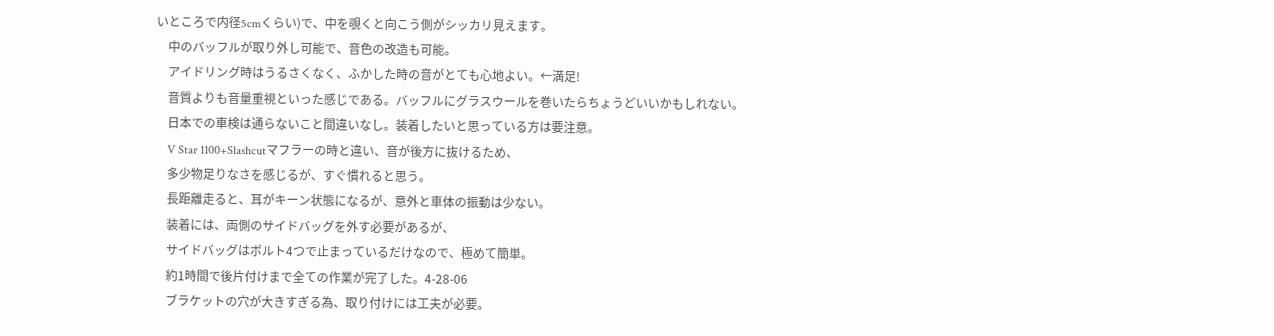いところで内径5cmくらい)で、中を覗くと向こう側がシッカリ見えます。
    中のバッフルが取り外し可能で、音色の改造も可能。
    アイドリング時はうるさくなく、ふかした時の音がとても心地よい。←満足!
    音質よりも音量重視といった感じである。バッフルにグラスウールを巻いたらちょうどいいかもしれない。
    日本での車検は通らないこと間違いなし。装着したいと思っている方は要注意。
    V Star 1100+Slashcutマフラーの時と違い、音が後方に抜けるため、
    多少物足りなさを感じるが、すぐ慣れると思う。
    長距離走ると、耳がキーン状態になるが、意外と車体の振動は少ない。
    装着には、両側のサイドバッグを外す必要があるが、
    サイドバッグはボルト4つで止まっているだけなので、極めて簡単。
    約1時間で後片付けまで全ての作業が完了した。4-28-06
    ブラケットの穴が大きすぎる為、取り付けには工夫が必要。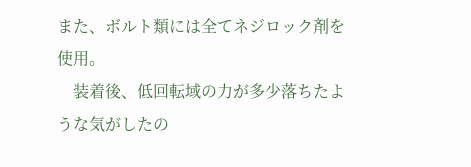また、ボルト類には全てネジロック剤を使用。
    装着後、低回転域の力が多少落ちたような気がしたの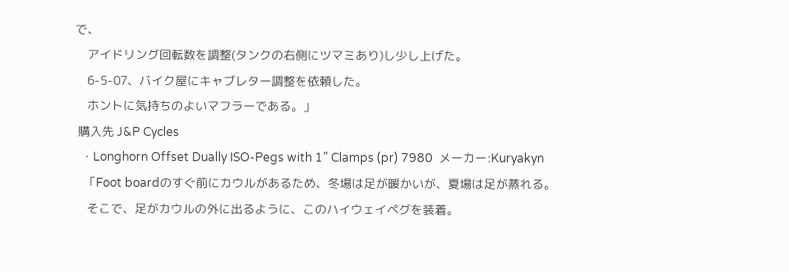で、
    アイドリング回転数を調整(タンクの右側にツマミあり)し少し上げた。
    6-5-07、バイク屋にキャブレター調整を依頼した。
    ホントに気持ちのよいマフラーである。」
 購入先 J&P Cycles
  ・Longhorn Offset Dually ISO-Pegs with 1” Clamps (pr) 7980  メーカー:Kuryakyn
   「Foot boardのすぐ前にカウルがあるため、冬場は足が暖かいが、夏場は足が蒸れる。
    そこで、足がカウルの外に出るように、このハイウェイペグを装着。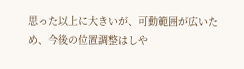思った以上に大きいが、可動範囲が広いため、今後の位置調整はしや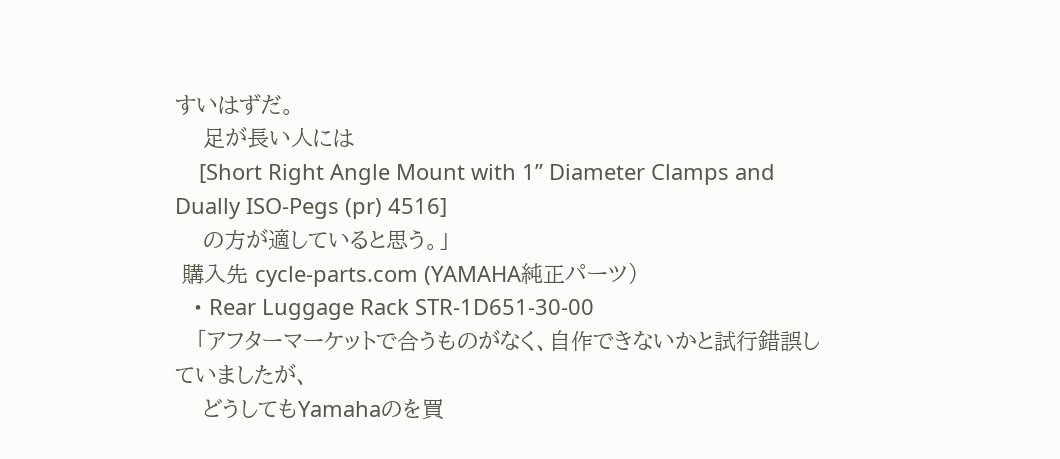すいはずだ。
    足が長い人には
    [Short Right Angle Mount with 1” Diameter Clamps and Dually ISO-Pegs (pr) 4516]
    の方が適していると思う。」
 購入先 cycle-parts.com (YAMAHA純正パーツ)
  ・Rear Luggage Rack STR-1D651-30-00
   「アフターマーケットで合うものがなく、自作できないかと試行錯誤していましたが、
    どうしてもYamahaのを買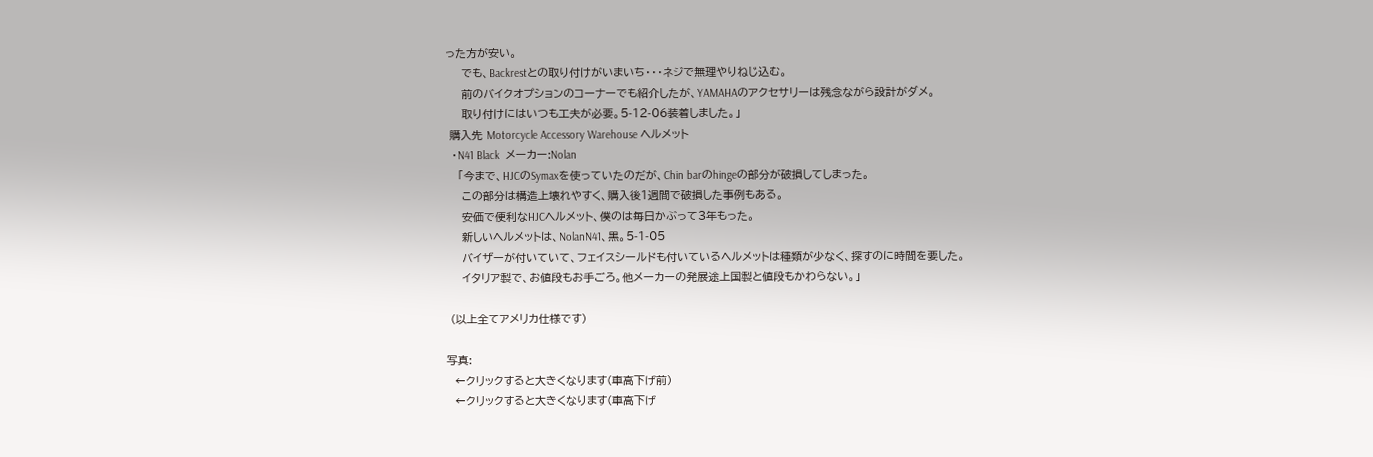った方が安い。
    でも、Backrestとの取り付けがいまいち・・・ネジで無理やりねじ込む。
    前のバイクオプションのコーナーでも紹介したが、YAMAHAのアクセサリーは残念ながら設計がダメ。
    取り付けにはいつも工夫が必要。5-12-06装着しました。」
 購入先 Motorcycle Accessory Warehouse ヘルメット
  ・N41 Black  メーカー:Nolan
   「今まで、HJCのSymaxを使っていたのだが、Chin barのhingeの部分が破損してしまった。
    この部分は構造上壊れやすく、購入後1週間で破損した事例もある。
    安価で便利なHJCヘルメット、僕のは毎日かぶって3年もった。
    新しいヘルメットは、NolanN41、黒。5-1-05
    バイザーが付いていて、フェイスシールドも付いているヘルメットは種類が少なく、探すのに時間を要した。
    イタリア製で、お値段もお手ごろ。他メーカーの発展途上国製と値段もかわらない。」

 (以上全てアメリカ仕様です)

写真:
  ←クリックすると大きくなります(車高下げ前)
  ←クリックすると大きくなります(車高下げ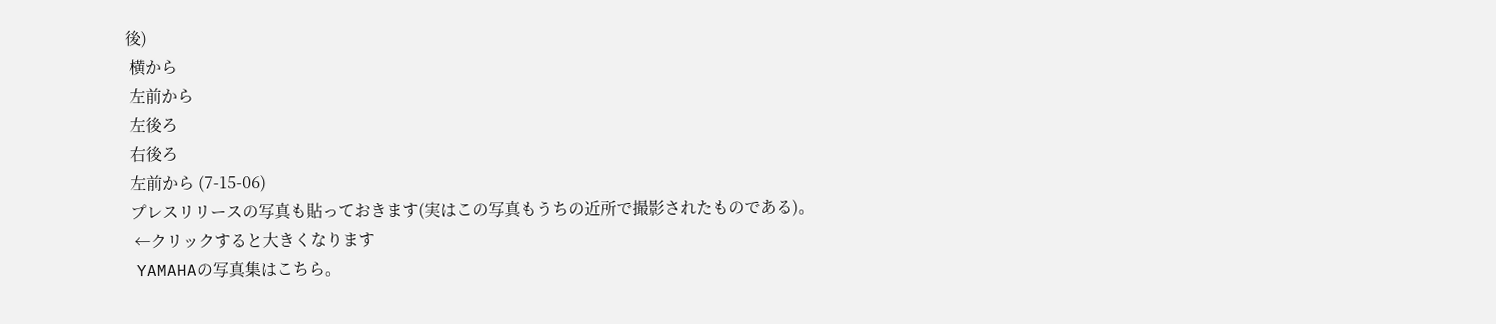後)
 横から
 左前から
 左後ろ
 右後ろ
 左前から (7-15-06)
 プレスリリースの写真も貼っておきます(実はこの写真もうちの近所で撮影されたものである)。
  ←クリックすると大きくなります
 YAMAHAの写真集はこちら。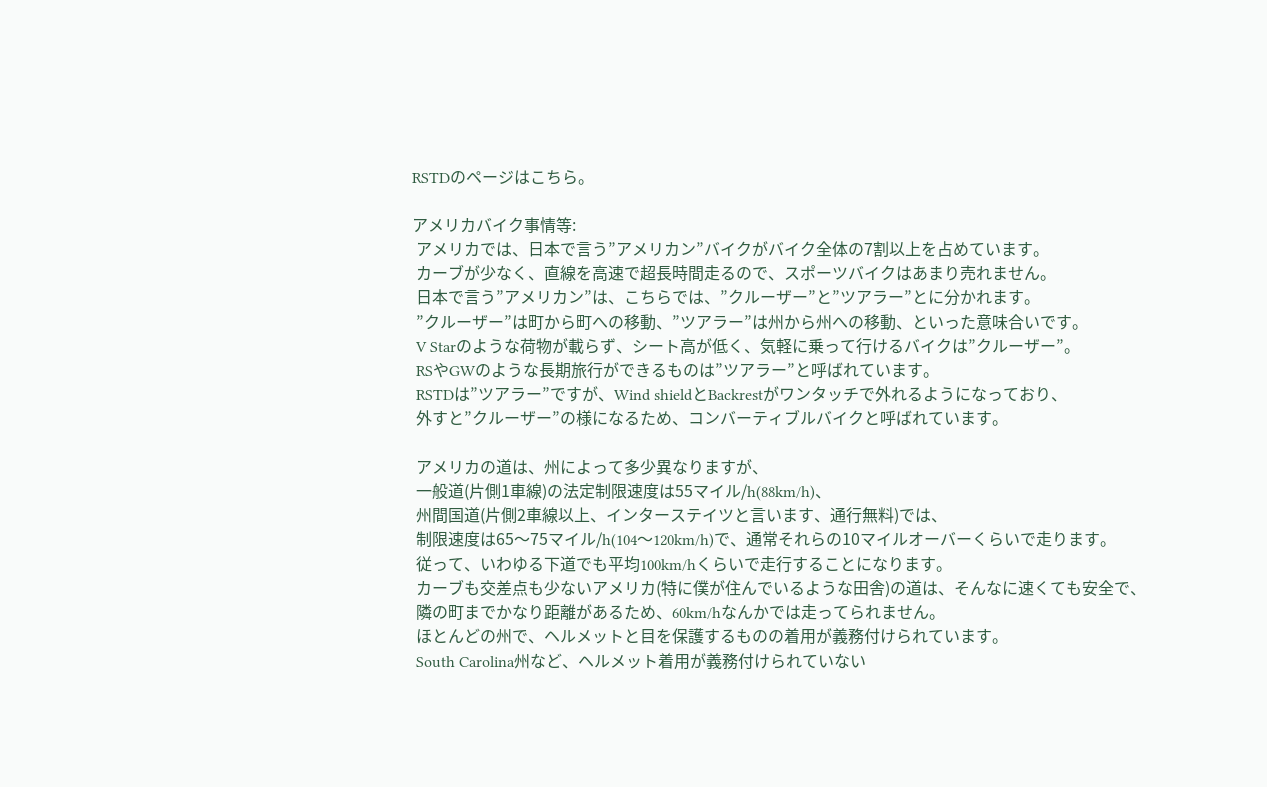RSTDのページはこちら。

アメリカバイク事情等:
 アメリカでは、日本で言う”アメリカン”バイクがバイク全体の7割以上を占めています。
 カーブが少なく、直線を高速で超長時間走るので、スポーツバイクはあまり売れません。
 日本で言う”アメリカン”は、こちらでは、”クルーザー”と”ツアラー”とに分かれます。
 ”クルーザー”は町から町への移動、”ツアラー”は州から州への移動、といった意味合いです。
 V Starのような荷物が載らず、シート高が低く、気軽に乗って行けるバイクは”クルーザー”。
 RSやGWのような長期旅行ができるものは”ツアラー”と呼ばれています。
 RSTDは”ツアラー”ですが、Wind shieldとBackrestがワンタッチで外れるようになっており、
 外すと”クルーザー”の様になるため、コンバーティブルバイクと呼ばれています。

 アメリカの道は、州によって多少異なりますが、
 一般道(片側1車線)の法定制限速度は55マイル/h(88km/h)、
 州間国道(片側2車線以上、インターステイツと言います、通行無料)では、
 制限速度は65〜75マイル/h(104〜120km/h)で、通常それらの10マイルオーバーくらいで走ります。
 従って、いわゆる下道でも平均100km/hくらいで走行することになります。
 カーブも交差点も少ないアメリカ(特に僕が住んでいるような田舎)の道は、そんなに速くても安全で、
 隣の町までかなり距離があるため、60km/hなんかでは走ってられません。
 ほとんどの州で、ヘルメットと目を保護するものの着用が義務付けられています。
 South Carolina州など、ヘルメット着用が義務付けられていない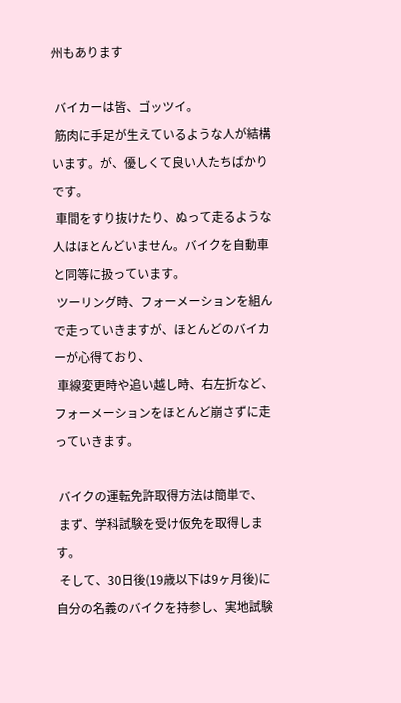州もあります

 バイカーは皆、ゴッツイ。
 筋肉に手足が生えているような人が結構います。が、優しくて良い人たちばかりです。
 車間をすり抜けたり、ぬって走るような人はほとんどいません。バイクを自動車と同等に扱っています。
 ツーリング時、フォーメーションを組んで走っていきますが、ほとんどのバイカーが心得ており、
 車線変更時や追い越し時、右左折など、フォーメーションをほとんど崩さずに走っていきます。

 バイクの運転免許取得方法は簡単で、
 まず、学科試験を受け仮免を取得します。
 そして、30日後(19歳以下は9ヶ月後)に自分の名義のバイクを持参し、実地試験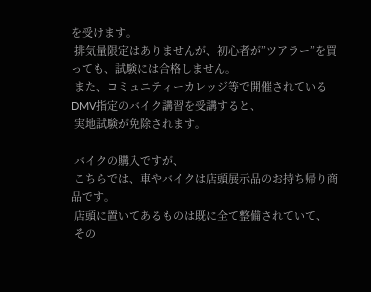を受けます。
 排気量限定はありませんが、初心者が”ツアラー”を買っても、試験には合格しません。
 また、コミュニティーカレッジ等で開催されているDMV指定のバイク講習を受講すると、
 実地試験が免除されます。

 バイクの購入ですが、
 こちらでは、車やバイクは店頭展示品のお持ち帰り商品です。
 店頭に置いてあるものは既に全て整備されていて、
 その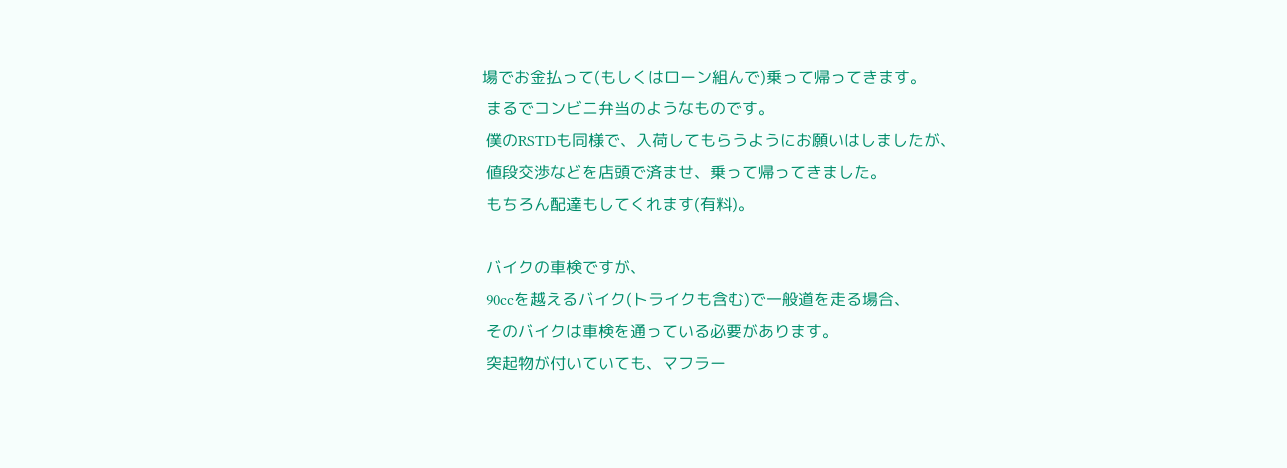場でお金払って(もしくはローン組んで)乗って帰ってきます。
 まるでコンビニ弁当のようなものです。
 僕のRSTDも同様で、入荷してもらうようにお願いはしましたが、
 値段交渉などを店頭で済ませ、乗って帰ってきました。
 もちろん配達もしてくれます(有料)。

 バイクの車検ですが、
 90ccを越えるバイク(トライクも含む)で一般道を走る場合、
 そのバイクは車検を通っている必要があります。
 突起物が付いていても、マフラー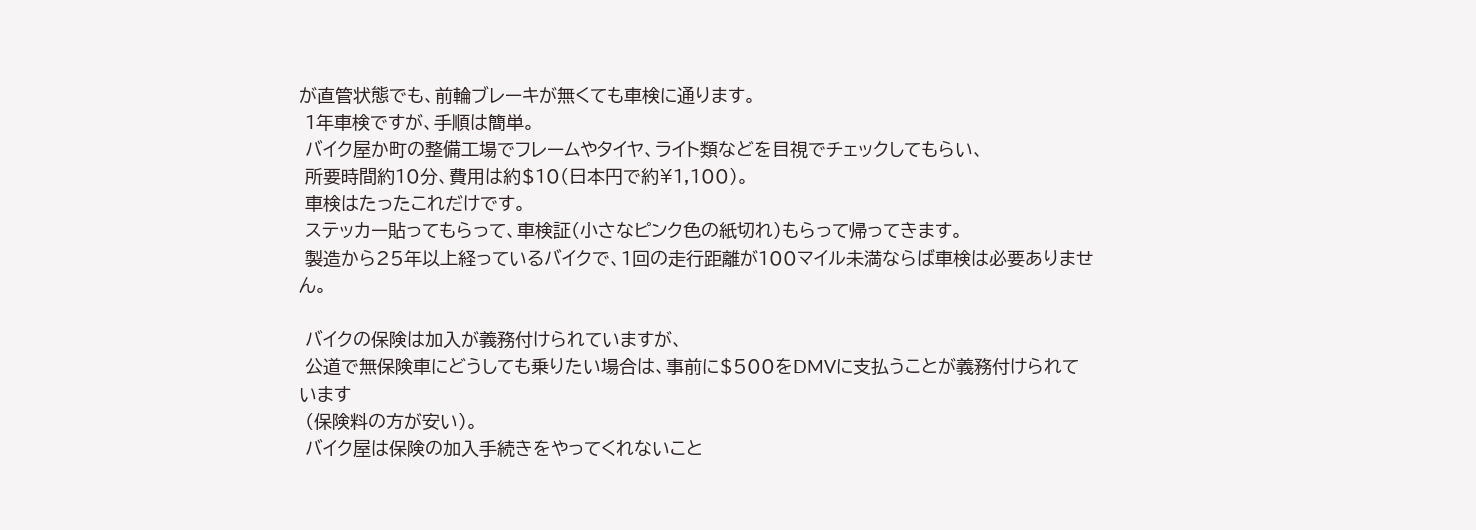が直管状態でも、前輪ブレーキが無くても車検に通ります。
 1年車検ですが、手順は簡単。
 バイク屋か町の整備工場でフレームやタイヤ、ライト類などを目視でチェックしてもらい、
 所要時間約10分、費用は約$10(日本円で約¥1,100)。
 車検はたったこれだけです。
 ステッカー貼ってもらって、車検証(小さなピンク色の紙切れ)もらって帰ってきます。
 製造から25年以上経っているバイクで、1回の走行距離が100マイル未満ならば車検は必要ありません。

 バイクの保険は加入が義務付けられていますが、
 公道で無保険車にどうしても乗りたい場合は、事前に$500をDMVに支払うことが義務付けられています
 (保険料の方が安い)。
 バイク屋は保険の加入手続きをやってくれないこと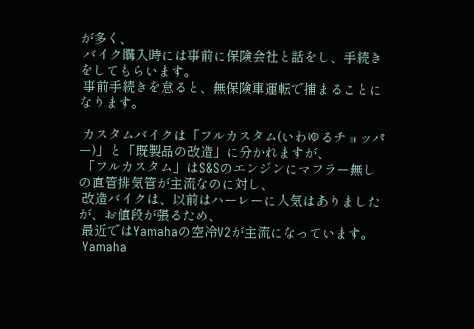が多く、
 バイク購入時には事前に保険会社と話をし、手続きをしてもらいます。
 事前手続きを怠ると、無保険車運転で捕まることになります。

 カスタムバイクは「フルカスタム(いわゆるチョッパー)」と「既製品の改造」に分かれますが、
 「フルカスタム」はS&Sのエンジンにマフラー無しの直管排気管が主流なのに対し、
 改造バイクは、以前はハーレーに人気はありましたが、お値段が張るため、
 最近ではYamahaの空冷V2が主流になっています。
 Yamaha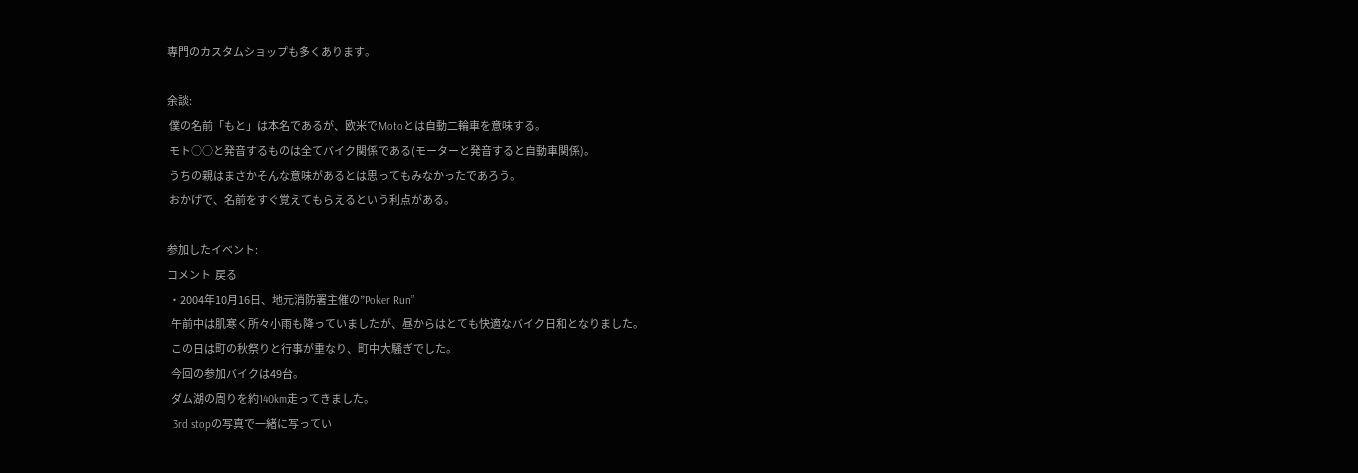専門のカスタムショップも多くあります。

余談:
 僕の名前「もと」は本名であるが、欧米でMotoとは自動二輪車を意味する。
 モト○○と発音するものは全てバイク関係である(モーターと発音すると自動車関係)。
 うちの親はまさかそんな意味があるとは思ってもみなかったであろう。
 おかげで、名前をすぐ覚えてもらえるという利点がある。

参加したイベント:
コメント  戻る
 ・2004年10月16日、地元消防署主催の”Poker Run”
  午前中は肌寒く所々小雨も降っていましたが、昼からはとても快適なバイク日和となりました。
  この日は町の秋祭りと行事が重なり、町中大騒ぎでした。
  今回の参加バイクは49台。
  ダム湖の周りを約140km走ってきました。
  3rd stopの写真で一緒に写ってい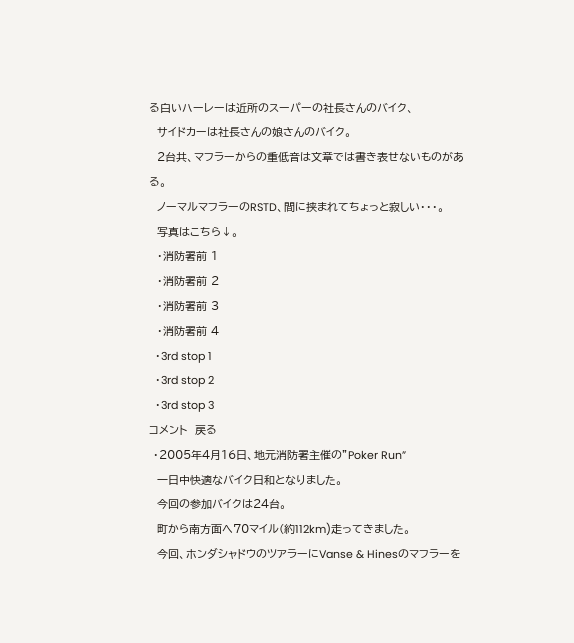る白いハーレーは近所のスーパーの社長さんのバイク、
  サイドカーは社長さんの娘さんのバイク。
  2台共、マフラーからの重低音は文章では書き表せないものがある。
  ノーマルマフラーのRSTD、間に挟まれてちょっと寂しい・・・。
  写真はこちら↓。
  ・消防署前 1
  ・消防署前 2
  ・消防署前 3
  ・消防署前 4
  ・3rd stop 1
  ・3rd stop 2
  ・3rd stop 3
コメント  戻る
 ・2005年4月16日、地元消防署主催の”Poker Run”
  一日中快適なバイク日和となりました。
  今回の参加バイクは24台。
  町から南方面へ70マイル(約112km)走ってきました。
  今回、ホンダシャドウのツアラーにVanse & Hinesのマフラーを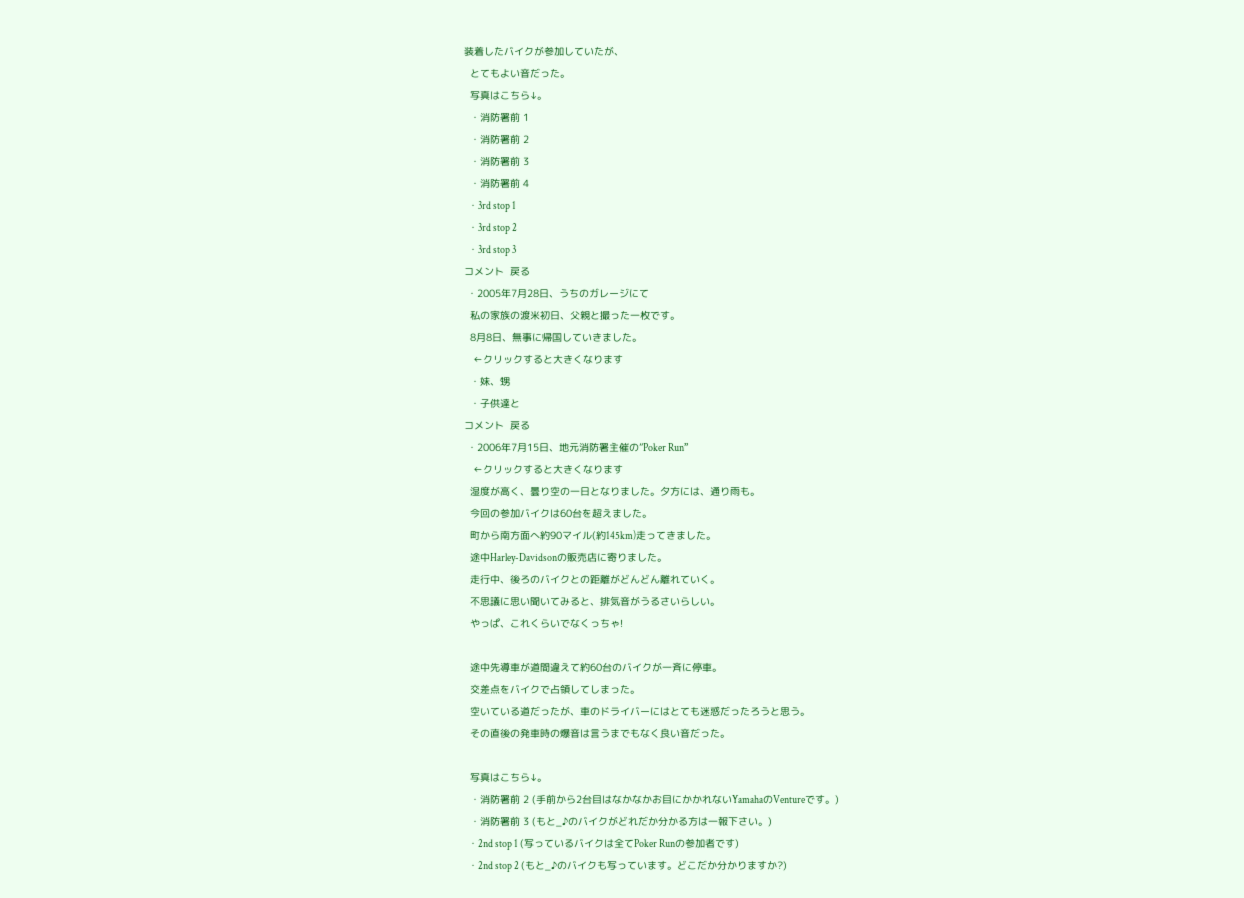装着したバイクが参加していたが、
  とてもよい音だった。
  写真はこちら↓。
  ・消防署前 1
  ・消防署前 2
  ・消防署前 3
  ・消防署前 4
  ・3rd stop 1
  ・3rd stop 2
  ・3rd stop 3
コメント  戻る
 ・2005年7月28日、うちのガレージにて
  私の家族の渡米初日、父親と撮った一枚です。
  8月8日、無事に帰国していきました。
   ←クリックすると大きくなります
  ・妹、甥
  ・子供達と
コメント  戻る
 ・2006年7月15日、地元消防署主催の”Poker Run”
   ←クリックすると大きくなります
  湿度が高く、曇り空の一日となりました。夕方には、通り雨も。
  今回の参加バイクは60台を超えました。
  町から南方面へ約90マイル(約145km)走ってきました。
  途中Harley-Davidsonの販売店に寄りました。
  走行中、後ろのバイクとの距離がどんどん離れていく。
  不思議に思い聞いてみると、排気音がうるさいらしい。
  やっぱ、これくらいでなくっちゃ!

  途中先導車が道間違えて約60台のバイクが一斉に停車。
  交差点をバイクで占領してしまった。
  空いている道だったが、車のドライバーにはとても迷惑だったろうと思う。
  その直後の発車時の爆音は言うまでもなく良い音だった。

  写真はこちら↓。
  ・消防署前 2 (手前から2台目はなかなかお目にかかれないYamahaのVentureです。)
  ・消防署前 3 (もと_♪のバイクがどれだか分かる方は一報下さい。)
  ・2nd stop 1 (写っているバイクは全てPoker Runの参加者です)
  ・2nd stop 2 (もと_♪のバイクも写っています。どこだか分かりますか?)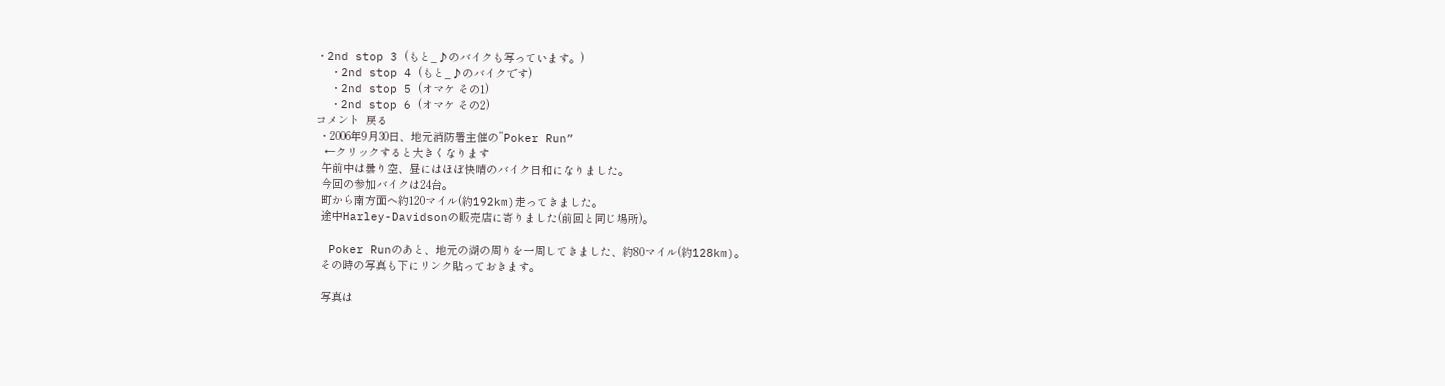・2nd stop 3 (もと_♪のバイクも写っています。)
  ・2nd stop 4 (もと_♪のバイクです)
  ・2nd stop 5 (オマケ その1)
  ・2nd stop 6 (オマケ その2)
コメント  戻る
 ・2006年9月30日、地元消防署主催の”Poker Run”
   ←クリックすると大きくなります
  午前中は曇り空、昼にはほぼ快晴のバイク日和になりました。
  今回の参加バイクは24台。
  町から南方面へ約120マイル(約192km)走ってきました。
  途中Harley-Davidsonの販売店に寄りました(前回と同じ場所)。

  Poker Runのあと、地元の湖の周りを一周してきました、約80マイル(約128km)。
  その時の写真も下にリンク貼っておきます。

  写真は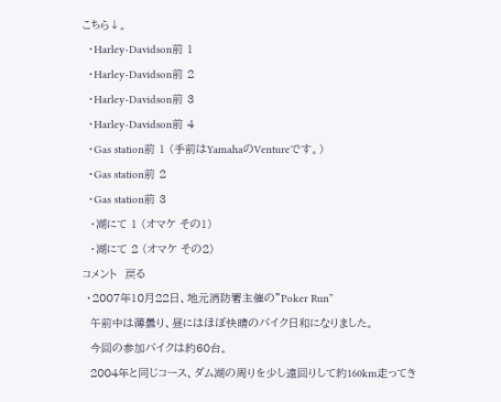こちら↓。
  ・Harley-Davidson前 1
  ・Harley-Davidson前 2
  ・Harley-Davidson前 3
  ・Harley-Davidson前 4
  ・Gas station前 1 (手前はYamahaのVentureです。)
  ・Gas station前 2
  ・Gas station前 3
  ・湖にて 1 (オマケ その1)
  ・湖にて 2 (オマケ その2)
コメント  戻る
 ・2007年10月22日、地元消防署主催の”Poker Run”
  午前中は薄曇り、昼にはほぼ快晴のバイク日和になりました。
  今回の参加バイクは約60台。
  2004年と同じコース、ダム湖の周りを少し遠回りして約160km走ってき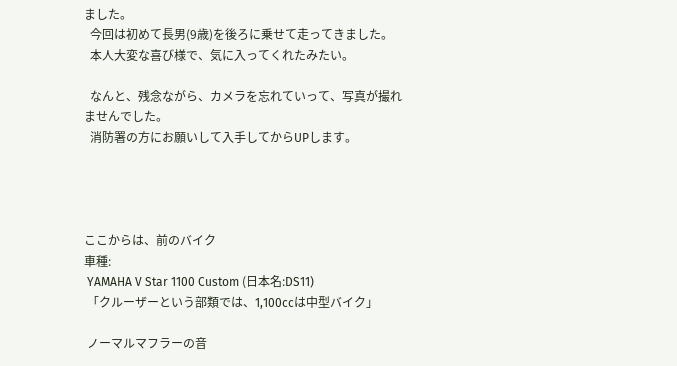ました。
  今回は初めて長男(9歳)を後ろに乗せて走ってきました。
  本人大変な喜び様で、気に入ってくれたみたい。

  なんと、残念ながら、カメラを忘れていって、写真が撮れませんでした。
  消防署の方にお願いして入手してからUPします。




ここからは、前のバイク
車種:
 YAMAHA V Star 1100 Custom (日本名:DS11)
 「クルーザーという部類では、1,100ccは中型バイク」

 ノーマルマフラーの音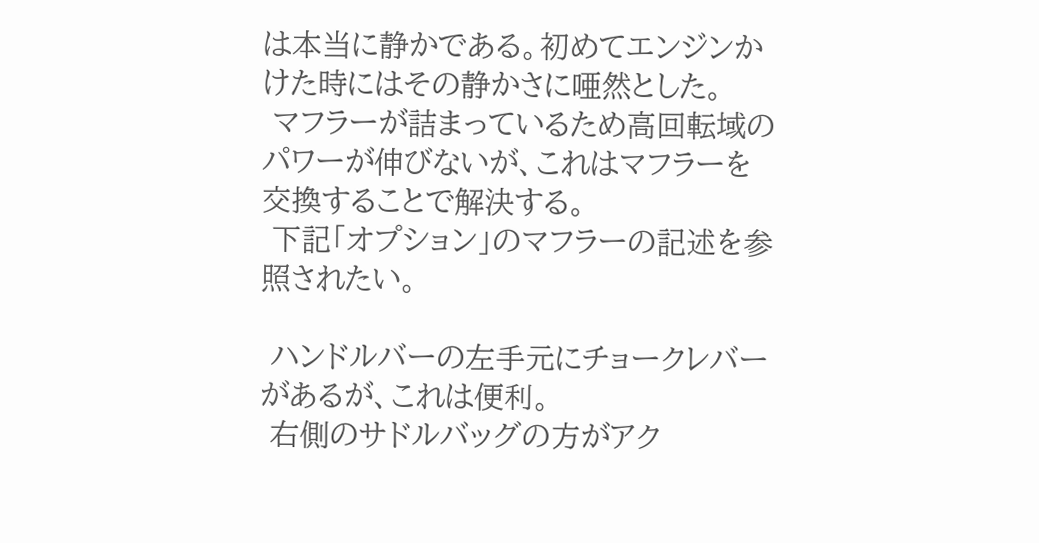は本当に静かである。初めてエンジンかけた時にはその静かさに唖然とした。
 マフラーが詰まっているため高回転域のパワーが伸びないが、これはマフラーを交換することで解決する。
 下記「オプション」のマフラーの記述を参照されたい。

 ハンドルバーの左手元にチョークレバーがあるが、これは便利。
 右側のサドルバッグの方がアク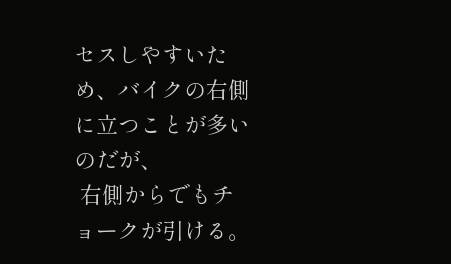セスしやすいため、バイクの右側に立つことが多いのだが、
 右側からでもチョークが引ける。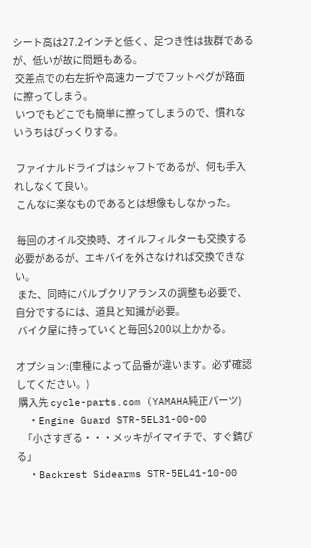シート高は27.2インチと低く、足つき性は抜群であるが、低いが故に問題もある。
 交差点での右左折や高速カーブでフットペグが路面に擦ってしまう。
 いつでもどこでも簡単に擦ってしまうので、慣れないうちはびっくりする。

 ファイナルドライブはシャフトであるが、何も手入れしなくて良い。
 こんなに楽なものであるとは想像もしなかった。

 毎回のオイル交換時、オイルフィルターも交換する必要があるが、エキパイを外さなければ交換できない。
 また、同時にバルブクリアランスの調整も必要で、自分でするには、道具と知識が必要。
 バイク屋に持っていくと毎回$200以上かかる。

オプション:(車種によって品番が違います。必ず確認してください。)
 購入先 cycle-parts.com (YAMAHA純正パーツ)
  ・Engine Guard STR-5EL31-00-00
   「小さすぎる・・・メッキがイマイチで、すぐ錆びる」
  ・Backrest Sidearms STR-5EL41-10-00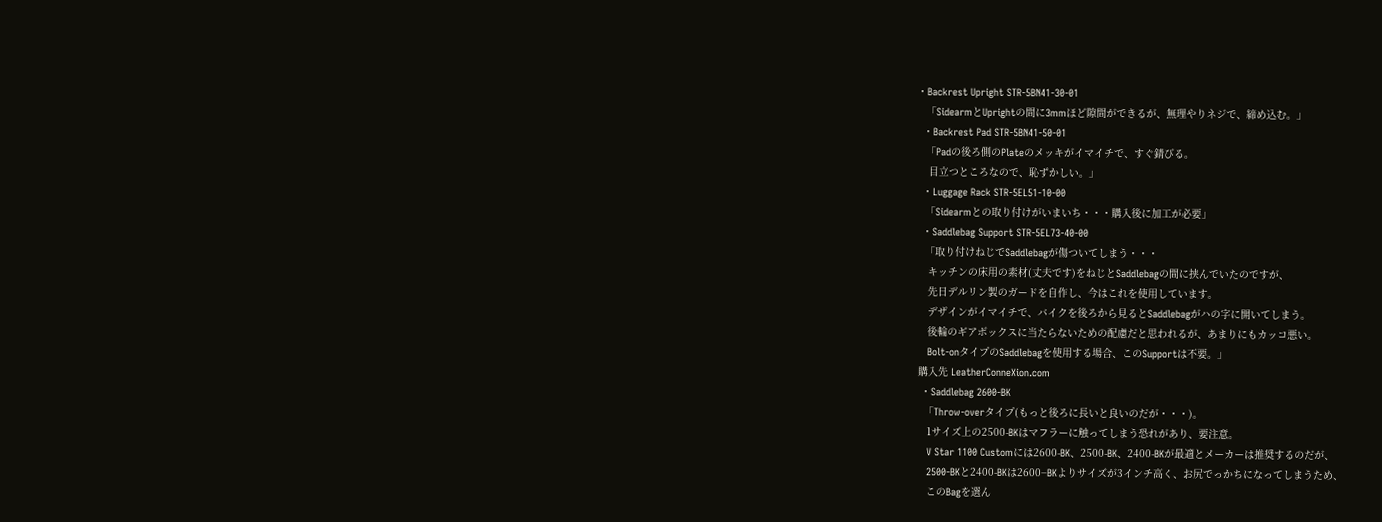・Backrest Upright STR-5BN41-30-01
   「SidearmとUprightの間に3mmほど隙間ができるが、無理やりネジで、締め込む。」
  ・Backrest Pad STR-5BN41-50-01
   「Padの後ろ側のPlateのメッキがイマイチで、すぐ錆びる。
    目立つところなので、恥ずかしい。」
  ・Luggage Rack STR-5EL51-10-00
   「Sidearmとの取り付けがいまいち・・・購入後に加工が必要」
  ・Saddlebag Support STR-5EL73-40-00
   「取り付けねじでSaddlebagが傷ついてしまう・・・
    キッチンの床用の素材(丈夫です)をねじとSaddlebagの間に挟んでいたのですが、
    先日デルリン製のガードを自作し、今はこれを使用しています。
    デザインがイマイチで、バイクを後ろから見るとSaddlebagがハの字に開いてしまう。
    後輪のギアボックスに当たらないための配慮だと思われるが、あまりにもカッコ悪い。
    Bolt-onタイプのSaddlebagを使用する場合、このSupportは不要。」
 購入先 LeatherConneXion.com
  ・Saddlebag 2600-BK
   「Throw-overタイプ(もっと後ろに長いと良いのだが・・・)。
    1サイズ上の2500-BKはマフラーに触ってしまう恐れがあり、要注意。
    V Star 1100 Customには2600-BK、2500-BK、2400-BKが最適とメーカーは推奨するのだが、
    2500-BKと2400-BKは2600−BKよりサイズが3インチ高く、お尻でっかちになってしまうため、
    このBagを選ん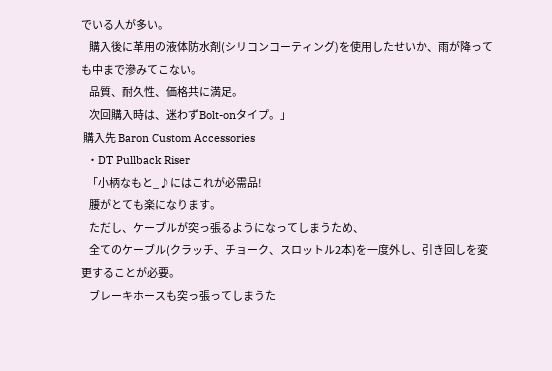でいる人が多い。
    購入後に革用の液体防水剤(シリコンコーティング)を使用したせいか、雨が降っても中まで滲みてこない。
    品質、耐久性、価格共に満足。
    次回購入時は、迷わずBolt-onタイプ。」
 購入先 Baron Custom Accessories
  ・DT Pullback Riser
   「小柄なもと_♪にはこれが必需品!
    腰がとても楽になります。
    ただし、ケーブルが突っ張るようになってしまうため、
    全てのケーブル(クラッチ、チョーク、スロットル2本)を一度外し、引き回しを変更することが必要。
    ブレーキホースも突っ張ってしまうた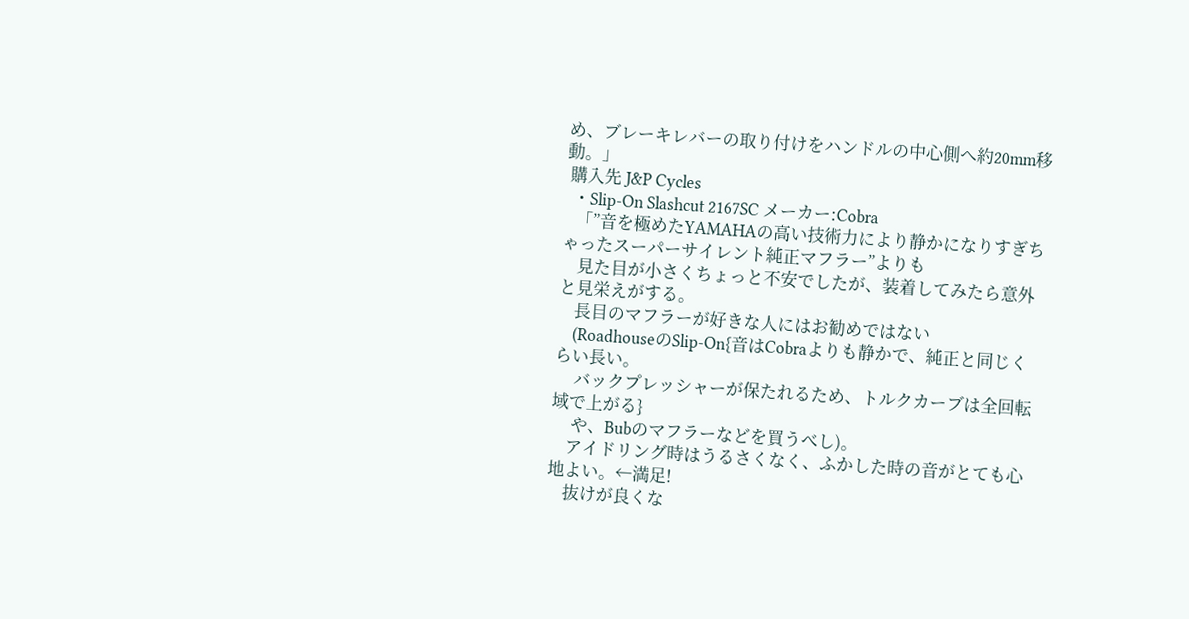め、ブレーキレバーの取り付けをハンドルの中心側へ約20mm移動。」
 購入先 J&P Cycles
  ・Slip-On Slashcut 2167SC メーカー:Cobra
   「”音を極めたYAMAHAの高い技術力により静かになりすぎちゃったスーパーサイレント純正マフラー”よりも
    見た目が小さくちょっと不安でしたが、装着してみたら意外と見栄えがする。
    長目のマフラーが好きな人にはお勧めではない
    (RoadhouseのSlip-On{音はCobraよりも静かで、純正と同じくらい長い。
     バックプレッシャーが保たれるため、トルクカーブは全回転域で上がる}
     や、Bubのマフラーなどを買うべし)。
    アイドリング時はうるさくなく、ふかした時の音がとても心地よい。←満足!
    抜けが良くな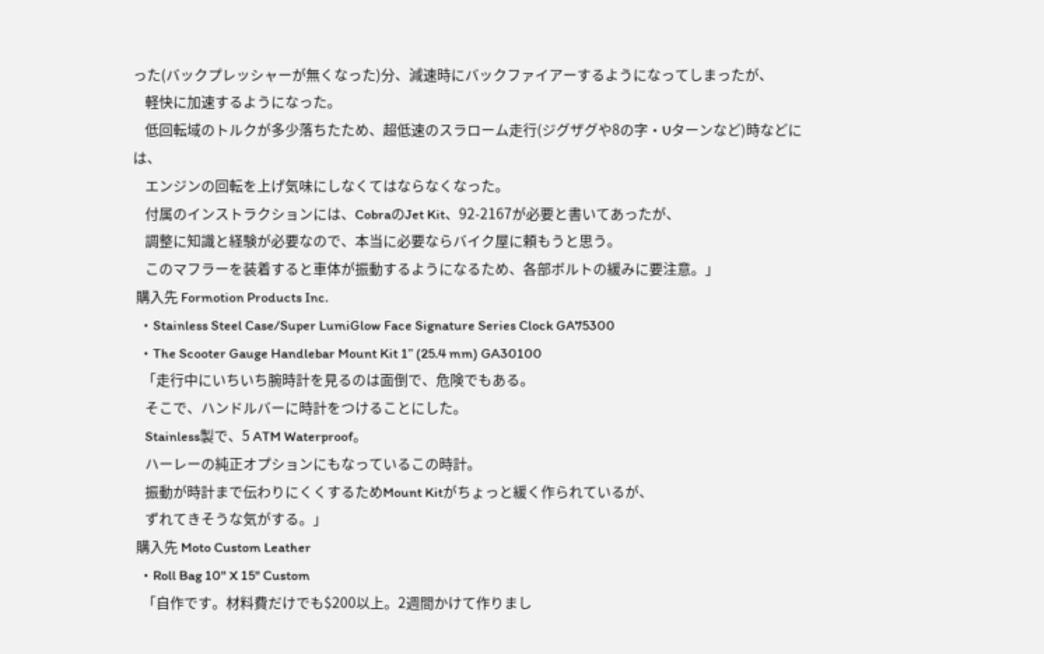った(バックプレッシャーが無くなった)分、減速時にバックファイアーするようになってしまったが、
    軽快に加速するようになった。
    低回転域のトルクが多少落ちたため、超低速のスラローム走行(ジグザグや8の字・Uターンなど)時などには、
    エンジンの回転を上げ気味にしなくてはならなくなった。
    付属のインストラクションには、CobraのJet Kit、92-2167が必要と書いてあったが、
    調整に知識と経験が必要なので、本当に必要ならバイク屋に頼もうと思う。
    このマフラーを装着すると車体が振動するようになるため、各部ボルトの緩みに要注意。」
 購入先 Formotion Products Inc.
  ・Stainless Steel Case/Super LumiGlow Face Signature Series Clock GA75300
  ・The Scooter Gauge Handlebar Mount Kit 1” (25.4 mm) GA30100
   「走行中にいちいち腕時計を見るのは面倒で、危険でもある。
    そこで、ハンドルバーに時計をつけることにした。
    Stainless製で、5 ATM Waterproof。
    ハーレーの純正オプションにもなっているこの時計。
    振動が時計まで伝わりにくくするためMount Kitがちょっと緩く作られているが、
    ずれてきそうな気がする。」
 購入先 Moto Custom Leather
  ・Roll Bag 10" X 15" Custom
   「自作です。材料費だけでも$200以上。2週間かけて作りまし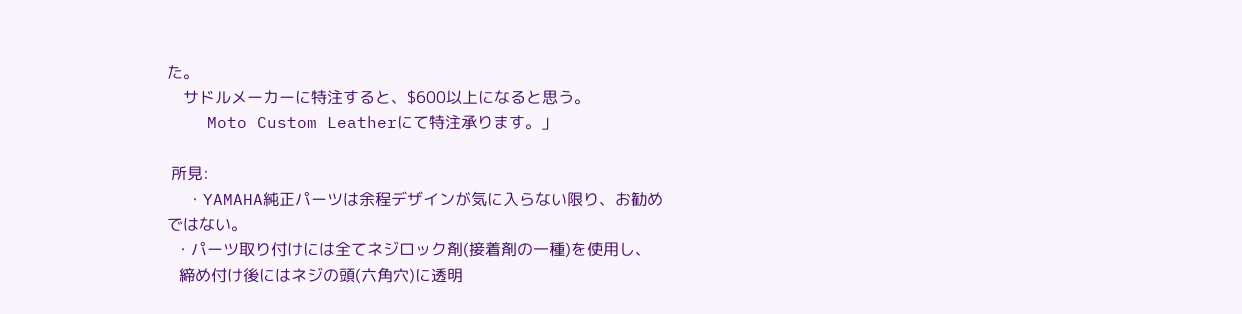た。
    サドルメーカーに特注すると、$600以上になると思う。
    Moto Custom Leatherにて特注承ります。」

 所見:
  ・YAMAHA純正パーツは余程デザインが気に入らない限り、お勧めではない。
  ・パーツ取り付けには全てネジロック剤(接着剤の一種)を使用し、
   締め付け後にはネジの頭(六角穴)に透明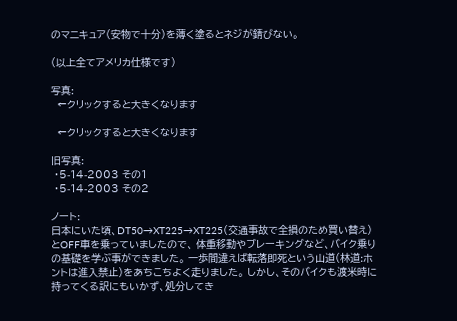のマニキュア(安物で十分)を薄く塗るとネジが錆びない。

(以上全てアメリカ仕様です)

写真:
  ←クリックすると大きくなります

  ←クリックすると大きくなります

旧写真:
 ・5-14-2003 その1
 ・5-14-2003 その2

ノート:
日本にいた頃、DT50→XT225→XT225(交通事故で全損のため買い替え)とOFF車を乗っていましたので、 体重移動やブレーキングなど、バイク乗りの基礎を学ぶ事ができました。 一歩間違えば転落即死という山道(林道:ホントは進入禁止)をあちこちよく走りました。 しかし、そのバイクも渡米時に持ってくる訳にもいかず、処分してき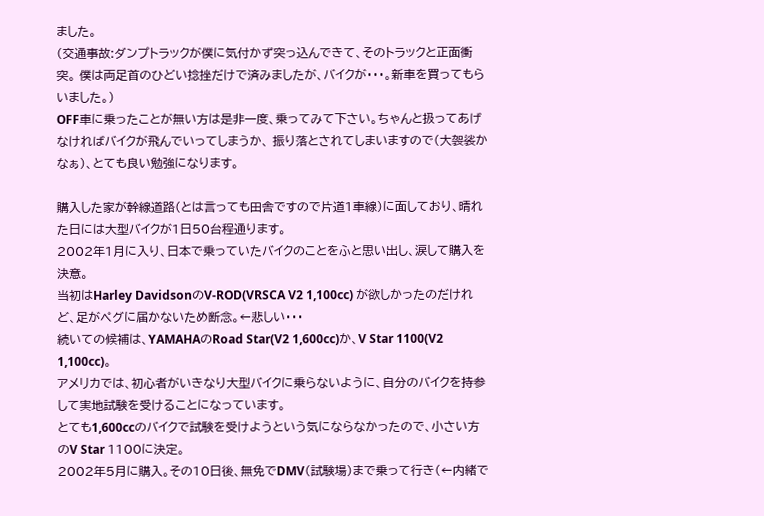ました。
(交通事故:ダンプトラックが僕に気付かず突っ込んできて、そのトラックと正面衝突。 僕は両足首のひどい捻挫だけで済みましたが、バイクが・・・。新車を買ってもらいました。)
OFF車に乗ったことが無い方は是非一度、乗ってみて下さい。ちゃんと扱ってあげなければバイクが飛んでいってしまうか、 振り落とされてしまいますので(大袈裟かなぁ)、とても良い勉強になります。

購入した家が幹線道路(とは言っても田舎ですので片道1車線)に面しており、晴れた日には大型バイクが1日50台程通ります。
2002年1月に入り、日本で乗っていたバイクのことをふと思い出し、涙して購入を決意。
当初はHarley DavidsonのV-ROD(VRSCA V2 1,100cc) が欲しかったのだけれど、足がペグに届かないため断念。←悲しい・・・
続いての候補は、YAMAHAのRoad Star(V2 1,600cc)か、V Star 1100(V2 1,100cc)。
アメリカでは、初心者がいきなり大型バイクに乗らないように、自分のバイクを持参して実地試験を受けることになっています。
とても1,600ccのバイクで試験を受けようという気にならなかったので、小さい方のV Star 1100に決定。
2002年5月に購入。その10日後、無免でDMV(試験場)まで乗って行き(←内緒で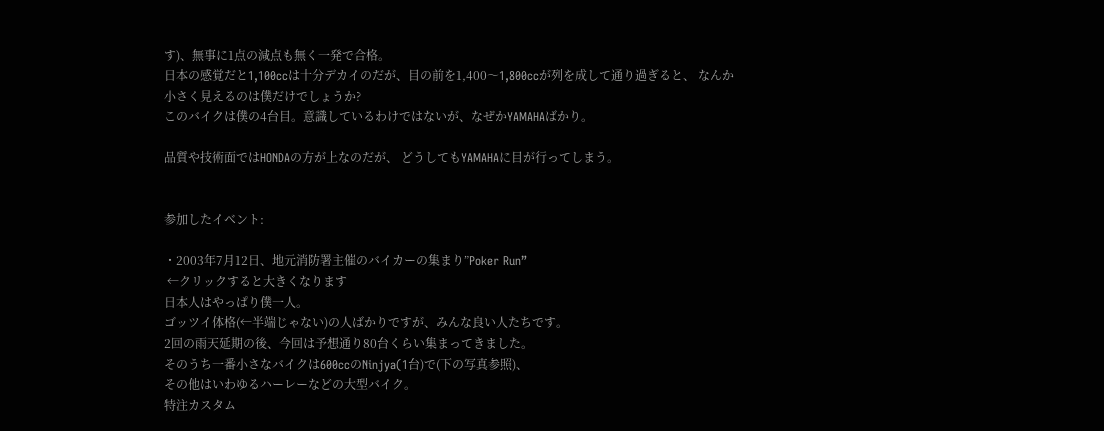す)、無事に1点の減点も無く一発で合格。
日本の感覚だと1,100ccは十分デカイのだが、目の前を1,400〜1,800ccが列を成して通り過ぎると、 なんか小さく見えるのは僕だけでしょうか?
このバイクは僕の4台目。意識しているわけではないが、なぜかYAMAHAばかり。

品質や技術面ではHONDAの方が上なのだが、 どうしてもYAMAHAに目が行ってしまう。


参加したイベント:

・2003年7月12日、地元消防署主催のバイカーの集まり”Poker Run”
 ←クリックすると大きくなります
日本人はやっぱり僕一人。
ゴッツイ体格(←半端じゃない)の人ばかりですが、みんな良い人たちです。
2回の雨天延期の後、今回は予想通り80台くらい集まってきました。
そのうち一番小さなバイクは600ccのNinjya(1台)で(下の写真参照)、
その他はいわゆるハーレーなどの大型バイク。
特注カスタム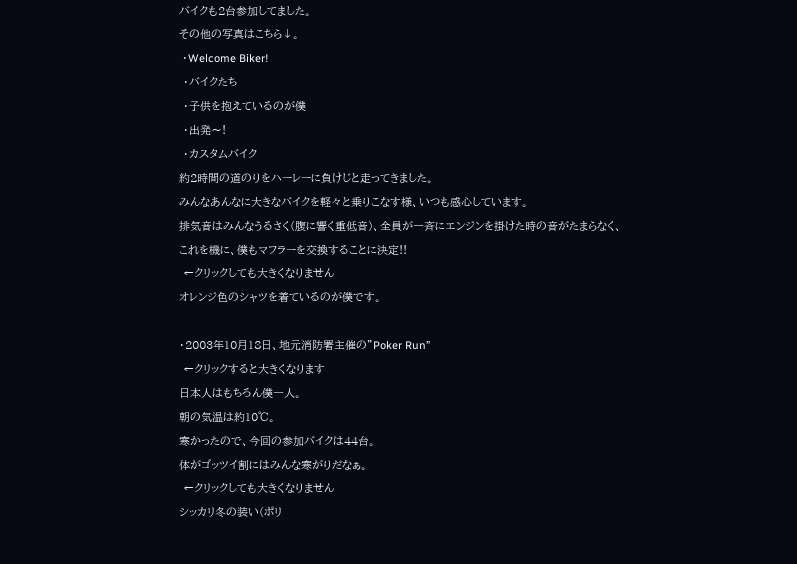バイクも2台参加してました。
その他の写真はこちら↓。
 ・Welcome Biker!
 ・バイクたち
 ・子供を抱えているのが僕
 ・出発〜!
 ・カスタムバイク
約2時間の道のりをハーレーに負けじと走ってきました。
みんなあんなに大きなバイクを軽々と乗りこなす様、いつも感心しています。
排気音はみんなうるさく(腹に響く重低音)、全員が一斉にエンジンを掛けた時の音がたまらなく、
これを機に、僕もマフラーを交換することに決定!!
 ←クリックしても大きくなりません
オレンジ色のシャツを着ているのが僕です。

・2003年10月18日、地元消防署主催の”Poker Run”
 ←クリックすると大きくなります
日本人はもちろん僕一人。
朝の気温は約10℃。
寒かったので、今回の参加バイクは44台。
体がゴッツイ割にはみんな寒がりだなぁ。
 ←クリックしても大きくなりません
シッカリ冬の装い(ポリ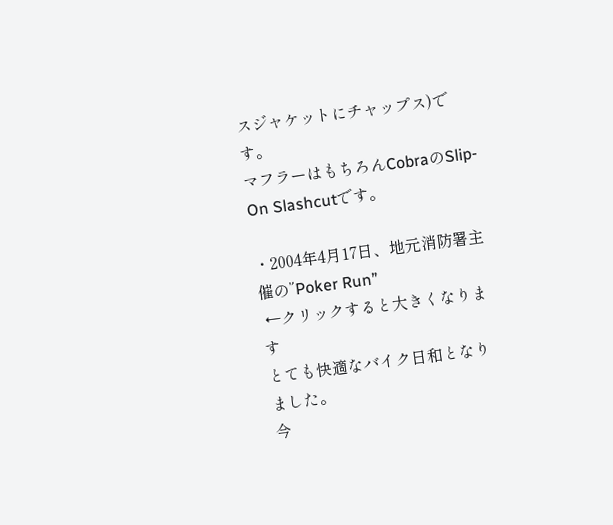スジャケットにチャップス)です。
マフラーはもちろんCobraのSlip-On Slashcutです。

・2004年4月17日、地元消防署主催の”Poker Run”
 ←クリックすると大きくなります
とても快適なバイク日和となりました。
今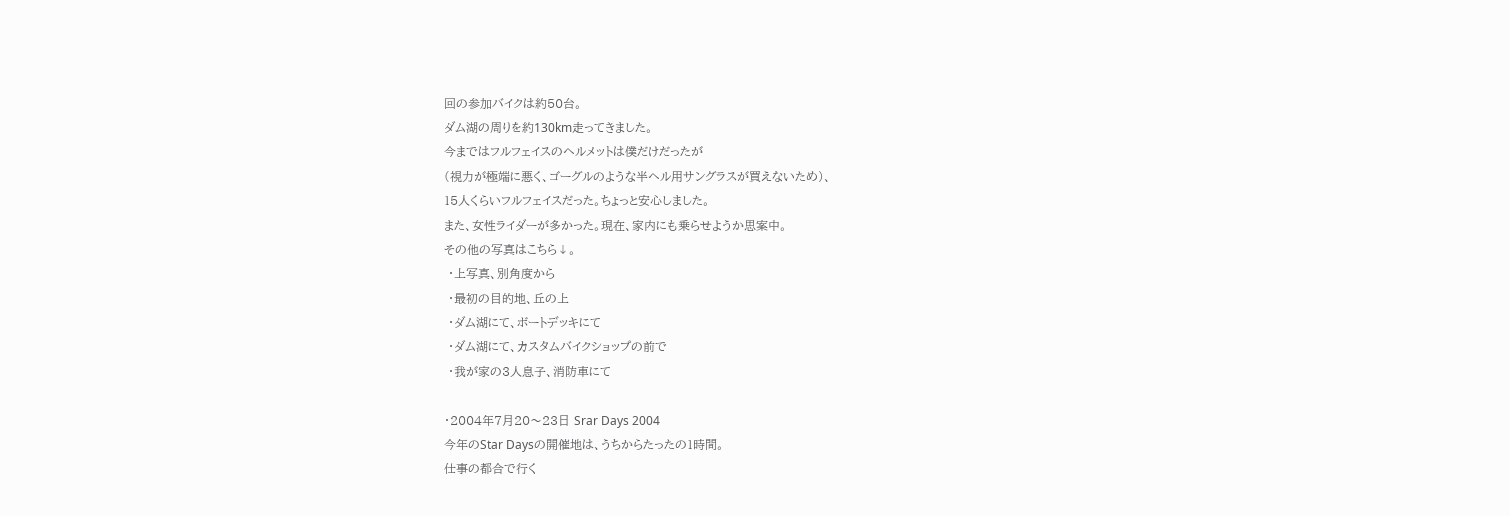回の参加バイクは約50台。
ダム湖の周りを約130km走ってきました。
今まではフルフェイスのヘルメットは僕だけだったが
(視力が極端に悪く、ゴーグルのような半ヘル用サングラスが買えないため)、
15人くらいフルフェイスだった。ちょっと安心しました。
また、女性ライダーが多かった。現在、家内にも乗らせようか思案中。
その他の写真はこちら↓。
 ・上写真、別角度から
 ・最初の目的地、丘の上
 ・ダム湖にて、ボートデッキにて
 ・ダム湖にて、カスタムバイクショップの前で
 ・我が家の3人息子、消防車にて

・2004年7月20〜23日 Srar Days 2004
今年のStar Daysの開催地は、うちからたったの1時間。
仕事の都合で行く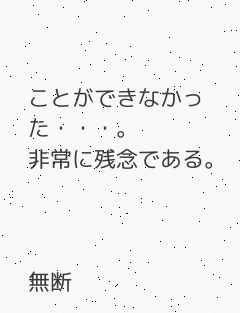ことができなかった・・・。
非常に残念である。



無断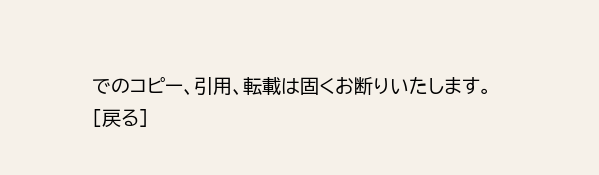でのコピー、引用、転載は固くお断りいたします。
[戻る]